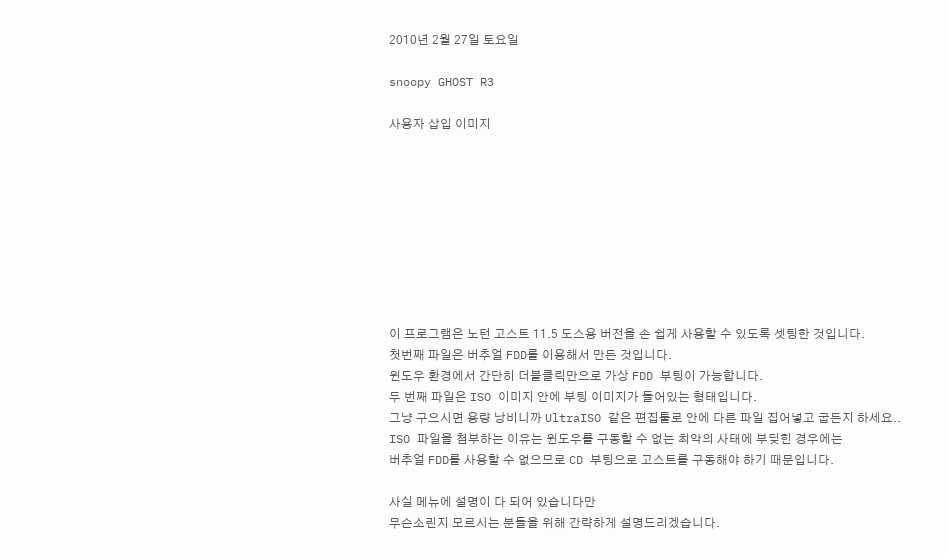2010년 2월 27일 토요일

snoopy GHOST R3

사용자 삽입 이미지









이 프로그램은 노턴 고스트 11.5 도스용 버전을 손 쉽게 사용할 수 있도록 셋팅한 것입니다.
첫번째 파일은 버추얼 FDD를 이용해서 만든 것입니다.
윈도우 환경에서 간단히 더블클릭만으로 가상 FDD 부팅이 가능합니다.
두 번째 파일은 ISO 이미지 안에 부팅 이미지가 들어있는 형태입니다.
그냥 구으시면 용량 낭비니까 UltraISO 같은 편집툴로 안에 다른 파일 집어넣고 굽든지 하세요..
ISO 파일을 첨부하는 이유는 윈도우를 구동할 수 없는 최악의 사태에 부딪힌 경우에는
버추얼 FDD를 사용할 수 없으므로 CD 부팅으로 고스트를 구동해야 하기 때문입니다.

사실 메뉴에 설명이 다 되어 있습니다만
무슨소린지 모르시는 분들을 위해 간략하게 설명드리겠습니다.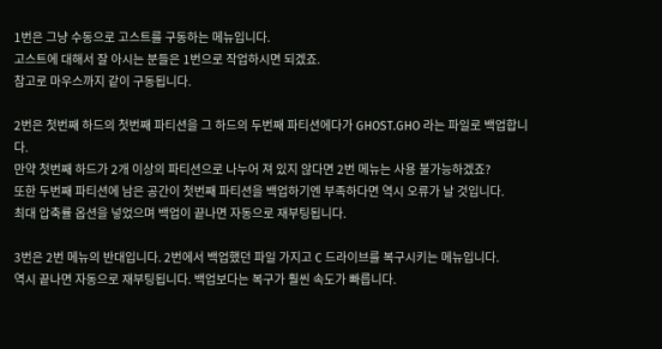1번은 그냥 수동으로 고스트를 구동하는 메뉴입니다.
고스트에 대해서 잘 아시는 분들은 1번으로 작업하시면 되겠죠.
참고로 마우스까지 같이 구동됩니다.

2번은 첫번째 하드의 첫번째 파티션을 그 하드의 두번째 파티션에다가 GHOST.GHO 라는 파일로 백업합니다.
만약 첫번째 하드가 2개 이상의 파티션으로 나누어 져 있지 않다면 2번 메뉴는 사용 불가능하겠죠?
또한 두번째 파티션에 남은 공간이 첫번째 파티션을 백업하기엔 부족하다면 역시 오류가 날 것입니다.
최대 압축률 옵션을 넣었으며 백업이 끝나면 자동으로 재부팅됩니다.

3번은 2번 메뉴의 반대입니다. 2번에서 백업했던 파일 가지고 C 드라이브를 복구시키는 메뉴입니다.
역시 끝나면 자동으로 재부팅됩니다. 백업보다는 복구가 훨씬 속도가 빠릅니다.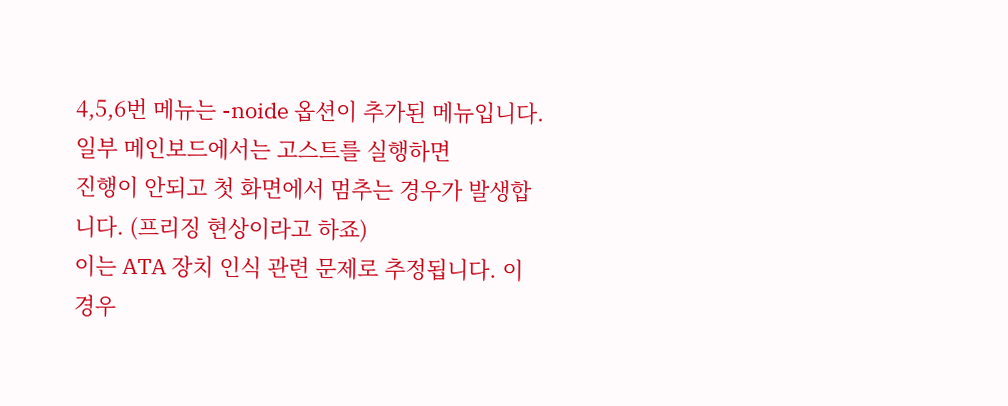4,5,6번 메뉴는 -noide 옵션이 추가된 메뉴입니다. 일부 메인보드에서는 고스트를 실행하면
진행이 안되고 첫 화면에서 멈추는 경우가 발생합니다. (프리징 현상이라고 하죠)
이는 ATA 장치 인식 관련 문제로 추정됩니다. 이 경우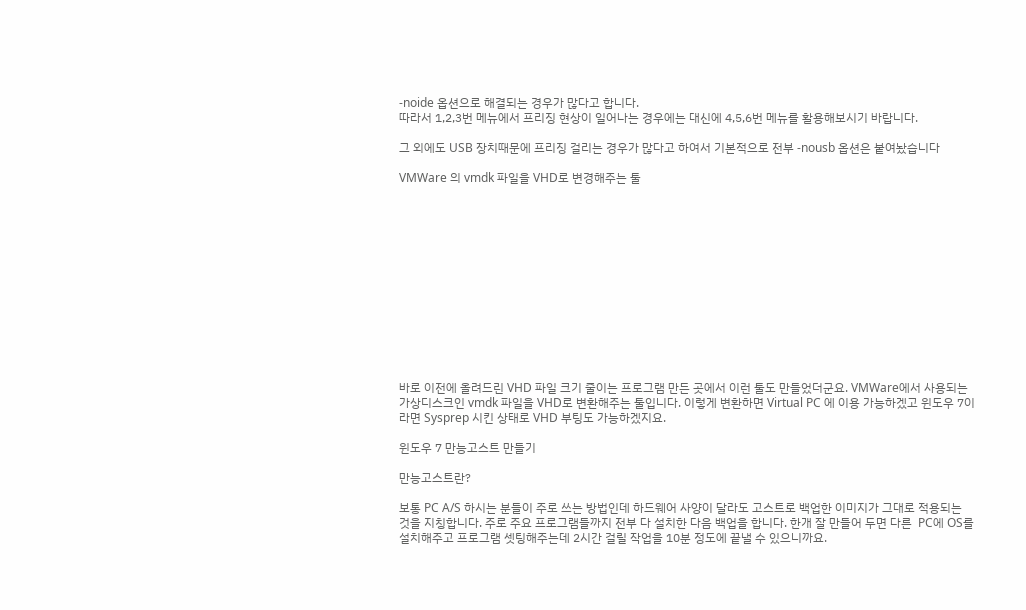-noide 옵션으로 해결되는 경우가 많다고 합니다.
따라서 1,2,3번 메뉴에서 프리징 현상이 일어나는 경우에는 대신에 4,5,6번 메뉴를 활용해보시기 바랍니다.

그 외에도 USB 장치때문에 프리징 걸리는 경우가 많다고 하여서 기본적으로 전부 -nousb 옵션은 붙여놨습니다

VMWare 의 vmdk 파일을 VHD로 변경해주는 툴













바로 이전에 올려드린 VHD 파일 크기 줄이는 프로그램 만든 곳에서 이런 툴도 만들었더군요. VMWare에서 사용되는 가상디스크인 vmdk 파일을 VHD로 변환해주는 툴입니다. 이렇게 변환하면 Virtual PC 에 이용 가능하겠고 윈도우 7이라면 Sysprep 시킨 상태로 VHD 부팅도 가능하겠지요.

윈도우 7 만능고스트 만들기

만능고스트란?

보통 PC A/S 하시는 분들이 주로 쓰는 방법인데 하드웨어 사양이 달라도 고스트로 백업한 이미지가 그대로 적용되는 것을 지칭합니다. 주로 주요 프로그램들까지 전부 다 설치한 다음 백업을 합니다. 한개 잘 만들어 두면 다른  PC에 OS를 설치해주고 프로그램 셋팅해주는데 2시간 걸릴 작업을 10분 정도에 끝낼 수 있으니까요.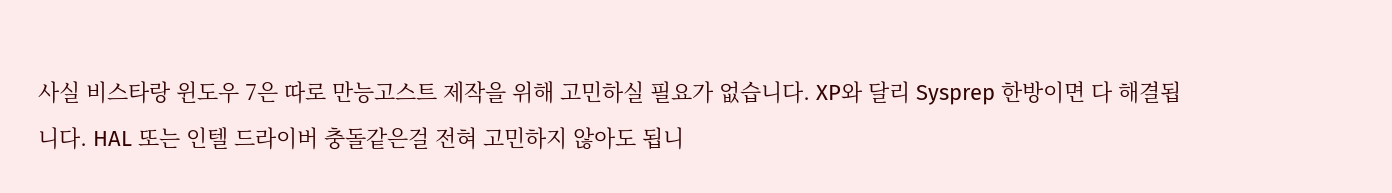사실 비스타랑 윈도우 7은 따로 만능고스트 제작을 위해 고민하실 필요가 없습니다. XP와 달리 Sysprep 한방이면 다 해결됩니다. HAL 또는 인텔 드라이버 충돌같은걸 전혀 고민하지 않아도 됩니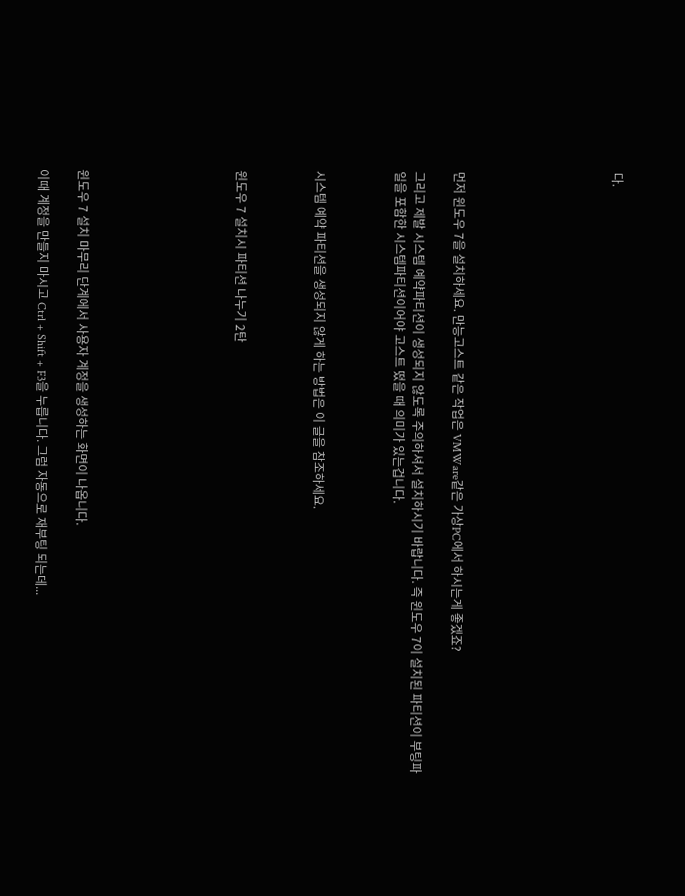다.







먼저 윈도우 7을 설치하세요. 만능고스트 같은 작업은 VMWare같은 가상PC에서 하시는게 좋겠죠?

그리고 제발 시스템 예약파티션이 생성되지 않도록 주의하셔서 설치하시기 바랍니다. 즉 윈도우 7이 설치된 파티션이 부팅파일을 포함한 시스템파티션이어야 고스트 떴을 때 의미가 있는겁니다.



시스템 예약 파티션을 생성되지 않게 하는 방법은 이 글을 참조하세요.



윈도우 7 설치시 파티션 나누기 2탄







윈도우 7 설치 마무리 단계에서 사용자 계정을 생성하는 화면이 나옵니다.

이때 계정을 만들지 마시고 Ctrl + Shift + F3을 누릅니다. 그럼 자동으로 재부팅 되는데...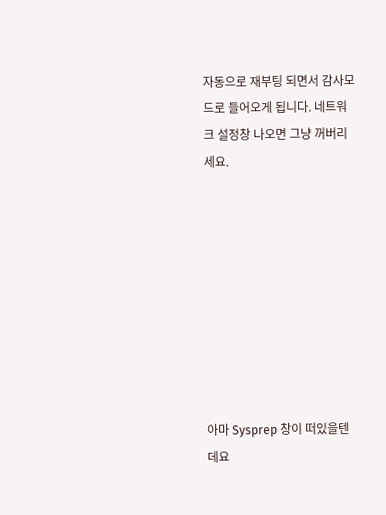자동으로 재부팅 되면서 감사모드로 들어오게 됩니다. 네트워크 설정창 나오면 그냥 꺼버리세요.









아마 Sysprep 창이 떠있을텐데요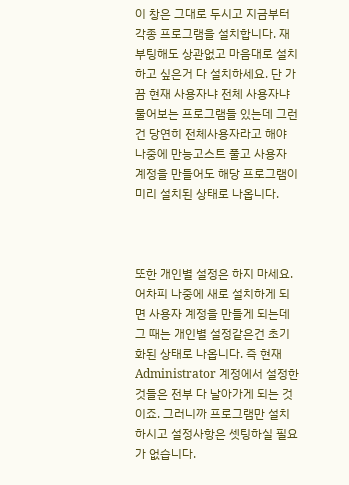이 창은 그대로 두시고 지금부터 각종 프로그램을 설치합니다. 재부팅해도 상관없고 마음대로 설치하고 싶은거 다 설치하세요. 단 가끔 현재 사용자냐 전체 사용자냐 물어보는 프로그램들 있는데 그런건 당연히 전체사용자라고 해야 나중에 만능고스트 풀고 사용자 계정을 만들어도 해당 프로그램이 미리 설치된 상태로 나옵니다.



또한 개인별 설정은 하지 마세요. 어차피 나중에 새로 설치하게 되면 사용자 계정을 만들게 되는데 그 때는 개인별 설정같은건 초기화된 상태로 나옵니다. 즉 현재 Administrator 계정에서 설정한 것들은 전부 다 날아가게 되는 것이죠. 그러니까 프로그램만 설치하시고 설정사항은 셋팅하실 필요가 없습니다.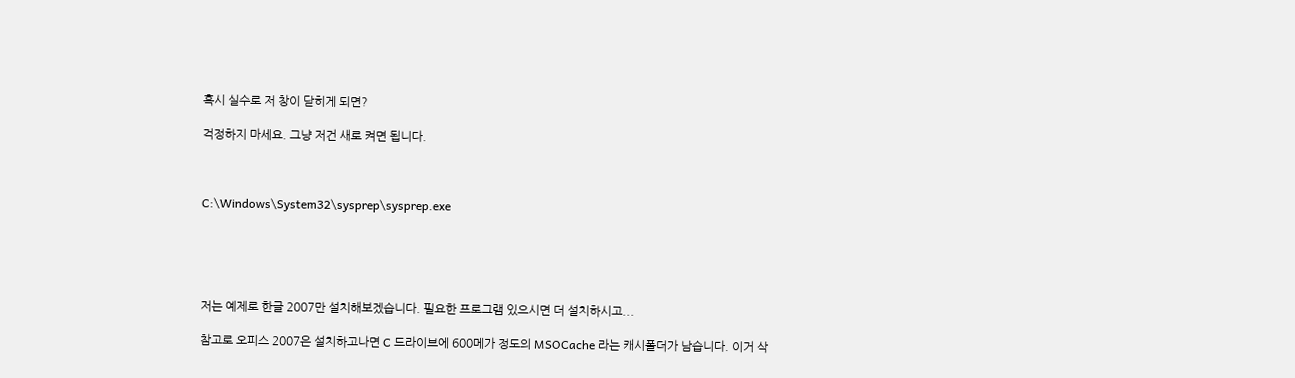혹시 실수로 저 창이 닫히게 되면?

걱정하지 마세요. 그냥 저건 새로 켜면 됩니다.



C:\Windows\System32\sysprep\sysprep.exe





저는 예제로 한글 2007만 설치해보겠습니다. 필요한 프로그램 있으시면 더 설치하시고...

참고로 오피스 2007은 설치하고나면 C 드라이브에 600메가 정도의 MSOCache 라는 캐시폴더가 남습니다. 이거 삭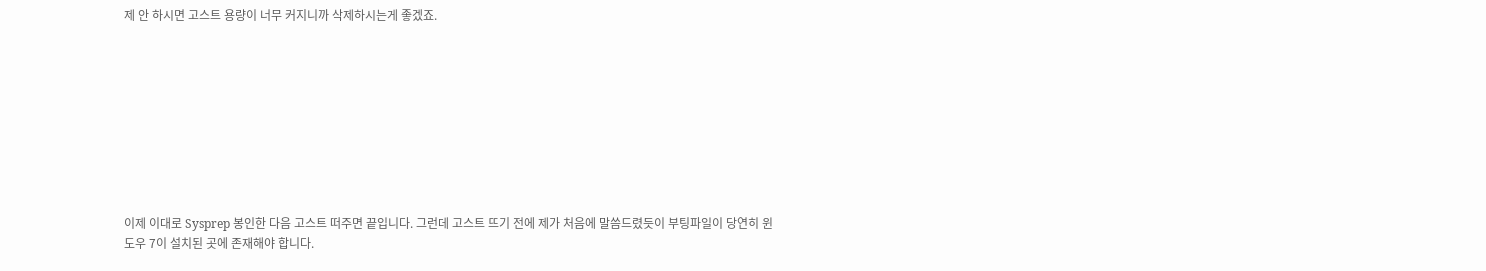제 안 하시면 고스트 용량이 너무 커지니까 삭제하시는게 좋겠죠.









이제 이대로 Sysprep 봉인한 다음 고스트 떠주면 끝입니다. 그런데 고스트 뜨기 전에 제가 처음에 말씀드렸듯이 부팅파일이 당연히 윈도우 7이 설치된 곳에 존재해야 합니다.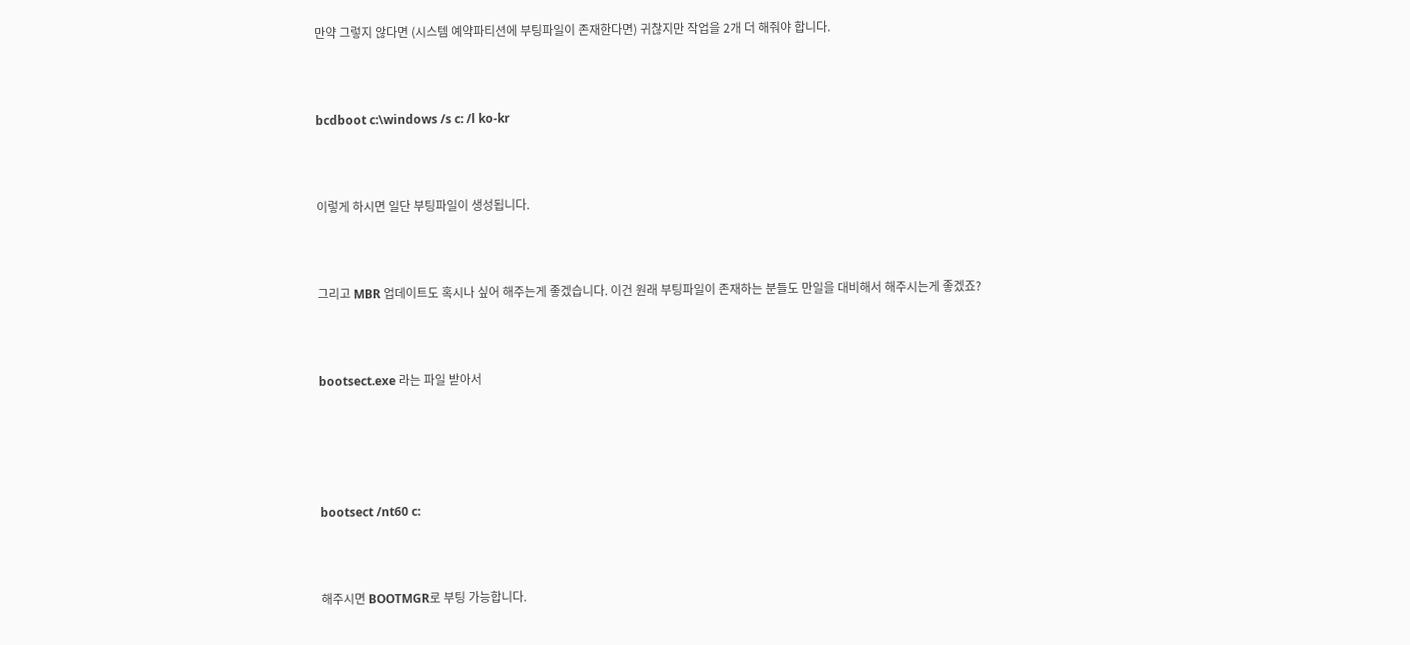만약 그렇지 않다면 (시스템 예약파티션에 부팅파일이 존재한다면) 귀찮지만 작업을 2개 더 해줘야 합니다.



bcdboot c:\windows /s c: /l ko-kr



이렇게 하시면 일단 부팅파일이 생성됩니다.



그리고 MBR 업데이트도 혹시나 싶어 해주는게 좋겠습니다. 이건 원래 부팅파일이 존재하는 분들도 만일을 대비해서 해주시는게 좋겠죠?



bootsect.exe 라는 파일 받아서





bootsect /nt60 c:



해주시면 BOOTMGR로 부팅 가능합니다.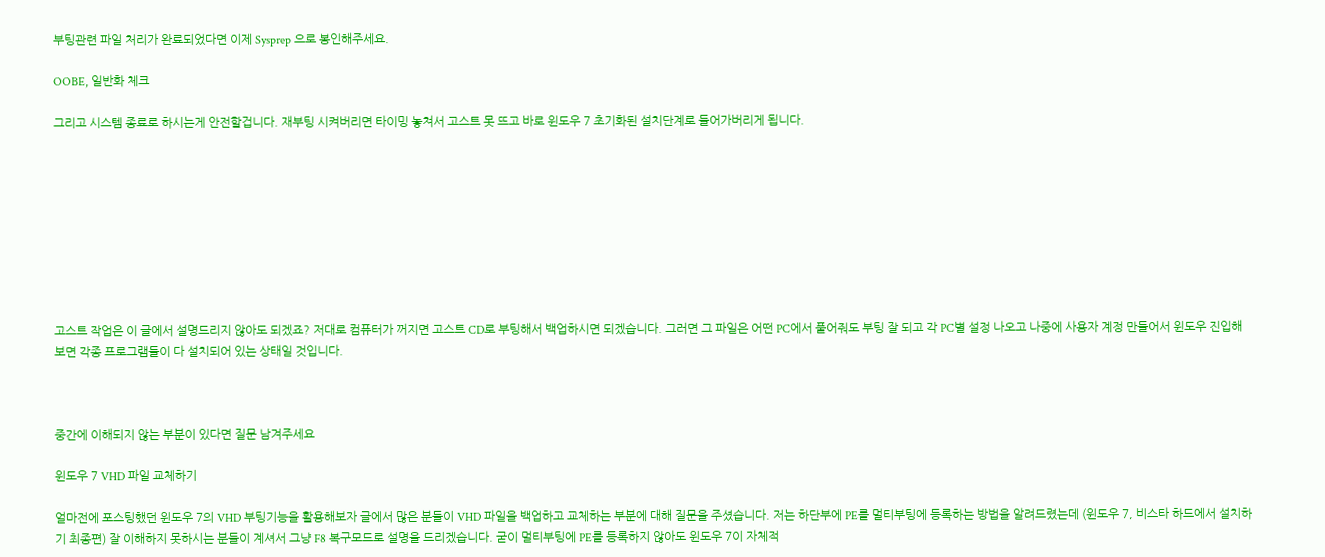부팅관련 파일 처리가 완료되었다면 이제 Sysprep 으로 봉인해주세요.

OOBE, 일반화 체크

그리고 시스템 종료로 하시는게 안전할겁니다. 재부팅 시켜버리면 타이밍 놓쳐서 고스트 못 뜨고 바로 윈도우 7 초기화된 설치단계로 들어가버리게 됩니다.









고스트 작업은 이 글에서 설명드리지 않아도 되겠죠? 저대로 컴퓨터가 꺼지면 고스트 CD로 부팅해서 백업하시면 되겠습니다. 그러면 그 파일은 어떤 PC에서 풀어줘도 부팅 잘 되고 각 PC별 설정 나오고 나중에 사용자 계정 만들어서 윈도우 진입해보면 각종 프로그램들이 다 설치되어 있는 상태일 것입니다.



중간에 이해되지 않는 부분이 있다면 질문 남겨주세요

윈도우 7 VHD 파일 교체하기

얼마전에 포스팅했던 윈도우 7의 VHD 부팅기능을 활용해보자 글에서 많은 분들이 VHD 파일을 백업하고 교체하는 부분에 대해 질문을 주셨습니다. 저는 하단부에 PE를 멀티부팅에 등록하는 방법을 알려드렸는데 (윈도우 7, 비스타 하드에서 설치하기 최종편) 잘 이해하지 못하시는 분들이 계셔서 그냥 F8 복구모드로 설명을 드리겠습니다. 굳이 멀티부팅에 PE를 등록하지 않아도 윈도우 7이 자체적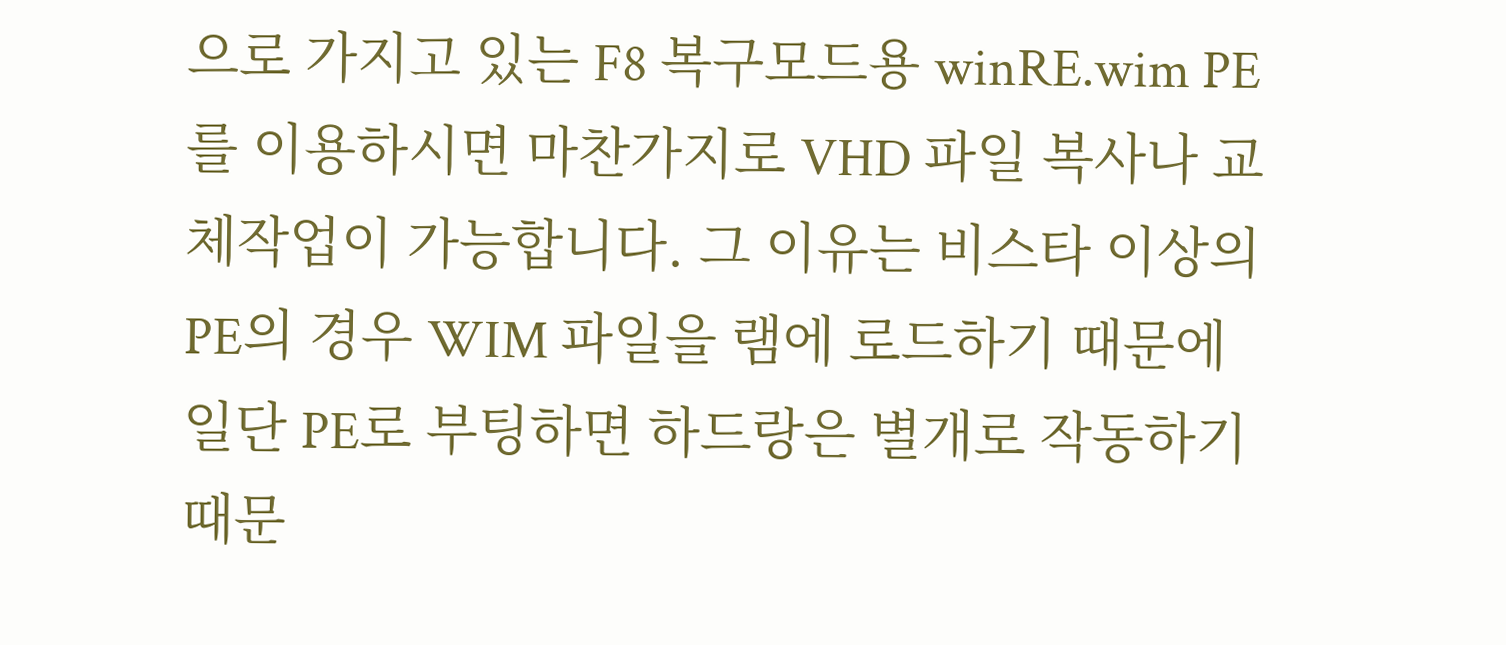으로 가지고 있는 F8 복구모드용 winRE.wim PE를 이용하시면 마찬가지로 VHD 파일 복사나 교체작업이 가능합니다. 그 이유는 비스타 이상의 PE의 경우 WIM 파일을 램에 로드하기 때문에 일단 PE로 부팅하면 하드랑은 별개로 작동하기 때문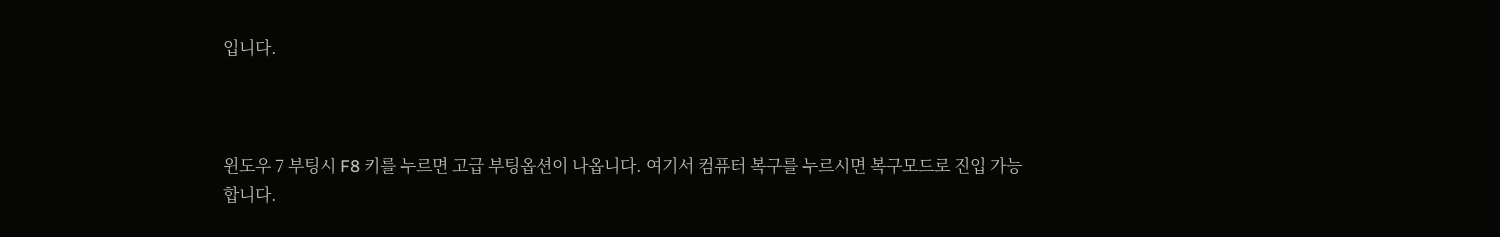입니다.



윈도우 7 부팅시 F8 키를 누르면 고급 부팅옵션이 나옵니다. 여기서 컴퓨터 복구를 누르시면 복구모드로 진입 가능합니다.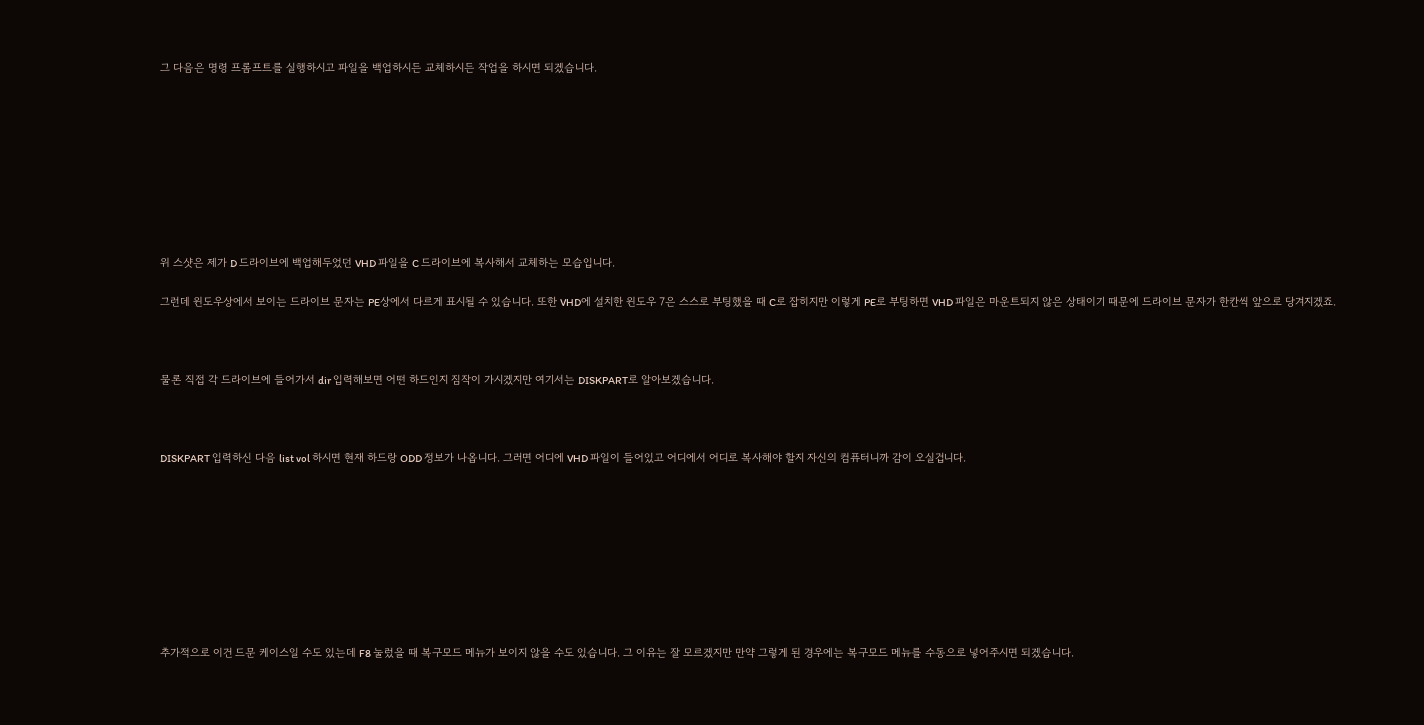그 다음은 명령 프롬프트를 실행하시고 파일을 백업하시든 교체하시든 작업을 하시면 되겠습니다.









위 스샷은 제가 D 드라이브에 백업해두었던 VHD 파일을 C 드라이브에 복사해서 교체하는 모습입니다.

그런데 윈도우상에서 보이는 드라이브 문자는 PE상에서 다르게 표시될 수 있습니다. 또한 VHD에 설치한 윈도우 7은 스스로 부팅했을 때 C로 잡히지만 이렇게 PE로 부팅하면 VHD 파일은 마운트되지 않은 상태이기 때문에 드라이브 문자가 한칸씩 앞으로 당겨지겠죠.



물론 직접 각 드라이브에 들어가서 dir 입력해보면 어떤 하드인지 짐작이 가시겠지만 여기서는 DISKPART로 알아보겠습니다.



DISKPART 입력하신 다음 list vol 하시면 현재 하드랑 ODD 정보가 나옵니다. 그러면 어디에 VHD 파일이 들어있고 어디에서 어디로 복사해야 할지 자신의 컴퓨터니까 감이 오실겁니다.









추가적으로 이건 드문 케이스일 수도 있는데 F8 눌렀을 때 복구모드 메뉴가 보이지 않을 수도 있습니다. 그 이유는 잘 모르겠지만 만약 그렇게 된 경우에는 복구모드 메뉴를 수동으로 넣어주시면 되겠습니다.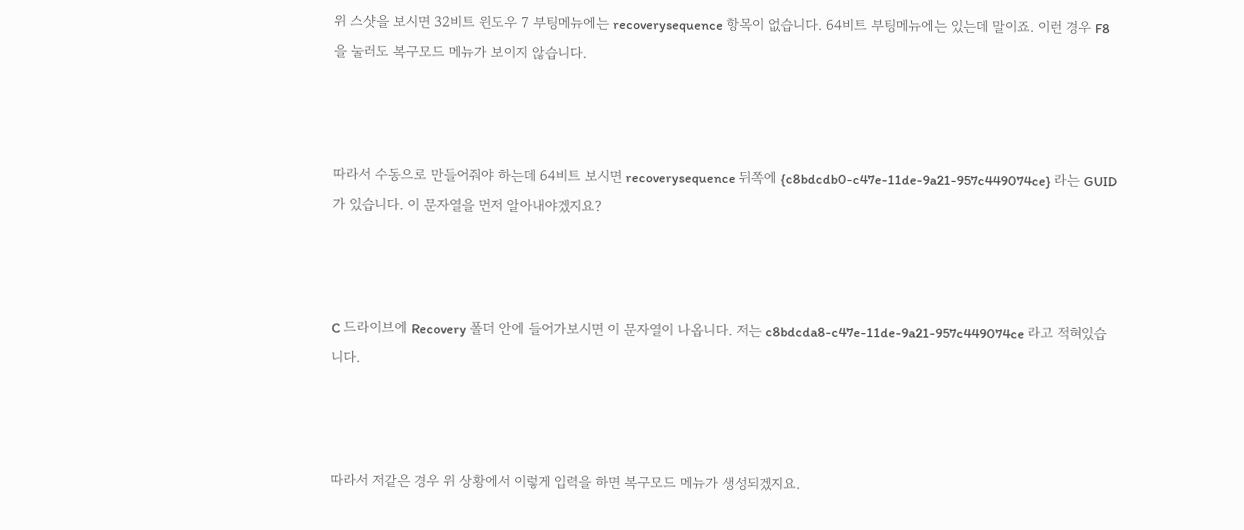위 스샷을 보시면 32비트 윈도우 7 부팅메뉴에는 recoverysequence 항목이 없습니다. 64비트 부팅메뉴에는 있는데 말이죠. 이런 경우 F8을 눌러도 복구모드 메뉴가 보이지 않습니다.



따라서 수동으로 만들어줘야 하는데 64비트 보시면 recoverysequence 뒤쪽에 {c8bdcdb0-c47e-11de-9a21-957c449074ce} 라는 GUID가 있습니다. 이 문자열을 먼저 알아내야겠지요?



C 드라이브에 Recovery 폴더 안에 들어가보시면 이 문자열이 나옵니다. 저는 c8bdcda8-c47e-11de-9a21-957c449074ce 라고 적혀있습니다.



따라서 저같은 경우 위 상황에서 이렇게 입력을 하면 복구모드 메뉴가 생성되겠지요.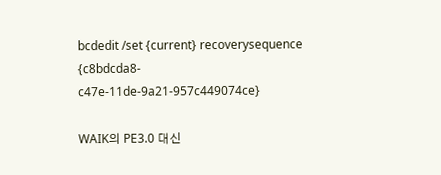bcdedit /set {current} recoverysequence {c8bdcda8-c47e-11de-9a21-957c449074ce}

WAIK의 PE3.0 대신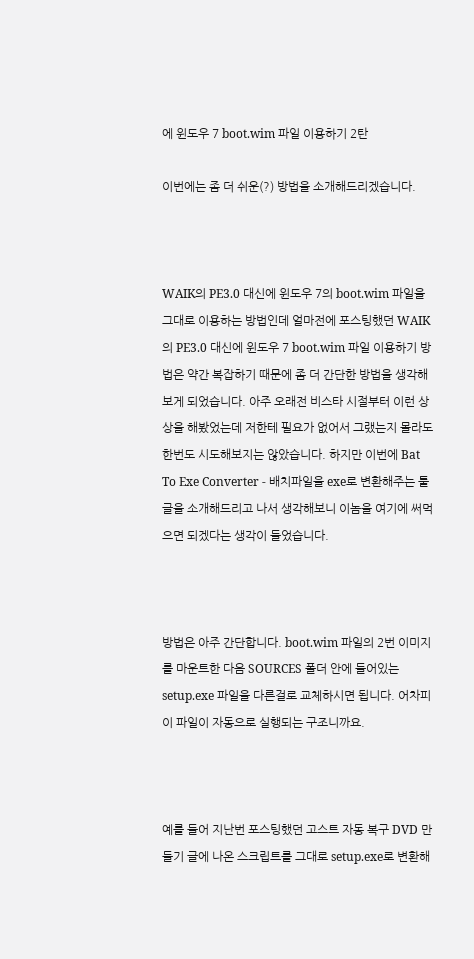에 윈도우 7 boot.wim 파일 이용하기 2탄

이번에는 좀 더 쉬운(?) 방법을 소개해드리겠습니다.



WAIK의 PE3.0 대신에 윈도우 7의 boot.wim 파일을 그대로 이용하는 방법인데 얼마전에 포스팅했던 WAIK의 PE3.0 대신에 윈도우 7 boot.wim 파일 이용하기 방법은 약간 복잡하기 때문에 좀 더 간단한 방법을 생각해보게 되었습니다. 아주 오래전 비스타 시절부터 이런 상상을 해봤었는데 저한테 필요가 없어서 그랬는지 몰라도 한번도 시도해보지는 않았습니다. 하지만 이번에 Bat To Exe Converter - 배치파일을 exe로 변환해주는 툴 글을 소개해드리고 나서 생각해보니 이놈을 여기에 써먹으면 되겠다는 생각이 들었습니다.



방법은 아주 간단합니다. boot.wim 파일의 2번 이미지를 마운트한 다음 SOURCES 폴더 안에 들어있는 setup.exe 파일을 다른걸로 교체하시면 됩니다. 어차피 이 파일이 자동으로 실행되는 구조니까요.



예를 들어 지난번 포스팅했던 고스트 자동 복구 DVD 만들기 글에 나온 스크립트를 그대로 setup.exe로 변환해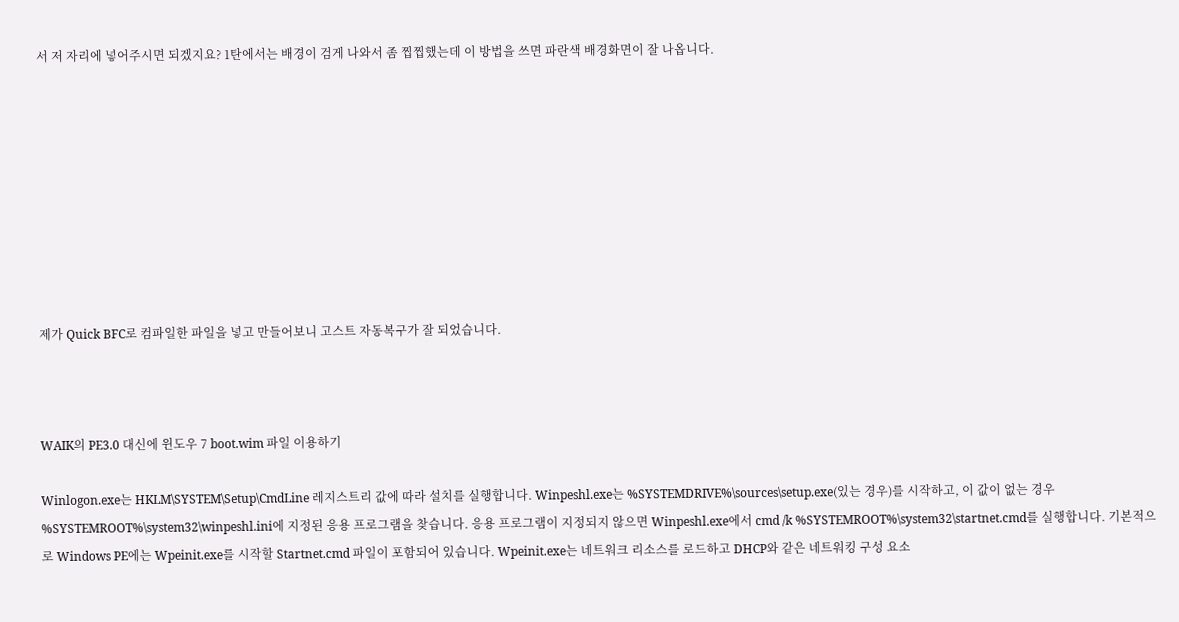서 저 자리에 넣어주시면 되겠지요? 1탄에서는 배경이 검게 나와서 좀 찝찝했는데 이 방법을 쓰면 파란색 배경화면이 잘 나옵니다.









제가 Quick BFC로 컴파일한 파일을 넣고 만들어보니 고스트 자동복구가 잘 되었습니다.



WAIK의 PE3.0 대신에 윈도우 7 boot.wim 파일 이용하기

Winlogon.exe는 HKLM\SYSTEM\Setup\CmdLine 레지스트리 값에 따라 설치를 실행합니다. Winpeshl.exe는 %SYSTEMDRIVE%\sources\setup.exe(있는 경우)를 시작하고, 이 값이 없는 경우 %SYSTEMROOT%\system32\winpeshl.ini에 지정된 응용 프로그램을 찾습니다. 응용 프로그램이 지정되지 않으면 Winpeshl.exe에서 cmd /k %SYSTEMROOT%\system32\startnet.cmd를 실행합니다. 기본적으로 Windows PE에는 Wpeinit.exe를 시작할 Startnet.cmd 파일이 포함되어 있습니다. Wpeinit.exe는 네트워크 리소스를 로드하고 DHCP와 같은 네트워킹 구성 요소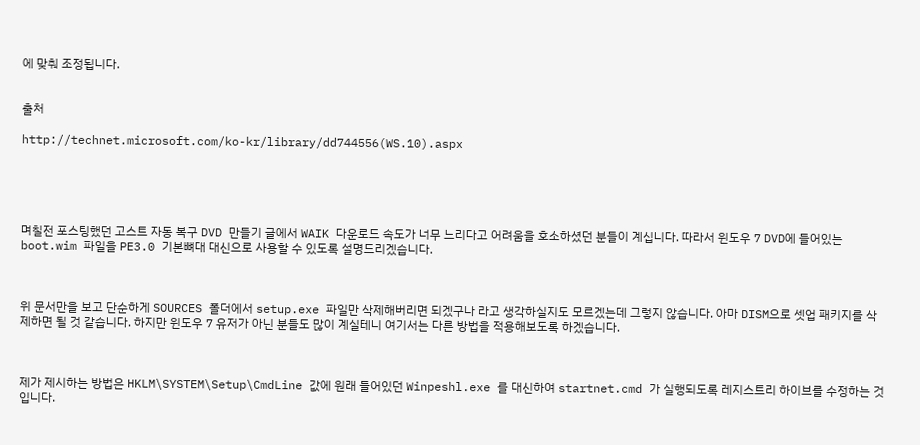에 맞춰 조정됩니다.


출처

http://technet.microsoft.com/ko-kr/library/dd744556(WS.10).aspx





며칠전 포스팅했던 고스트 자동 복구 DVD 만들기 글에서 WAIK 다운로드 속도가 너무 느리다고 어려움을 호소하셨던 분들이 계십니다. 따라서 윈도우 7 DVD에 들어있는 boot.wim 파일을 PE3.0 기본뼈대 대신으로 사용할 수 있도록 설명드리겠습니다.



위 문서만을 보고 단순하게 SOURCES 폴더에서 setup.exe 파일만 삭제해버리면 되겠구나 라고 생각하실지도 모르겠는데 그렇지 않습니다. 아마 DISM으로 셋업 패키지를 삭제하면 될 것 같습니다. 하지만 윈도우 7 유저가 아닌 분들도 많이 계실테니 여기서는 다른 방법을 적용해보도록 하겠습니다.



제가 제시하는 방법은 HKLM\SYSTEM\Setup\CmdLine 값에 원래 들어있던 Winpeshl.exe 를 대신하여 startnet.cmd 가 실행되도록 레지스트리 하이브를 수정하는 것입니다.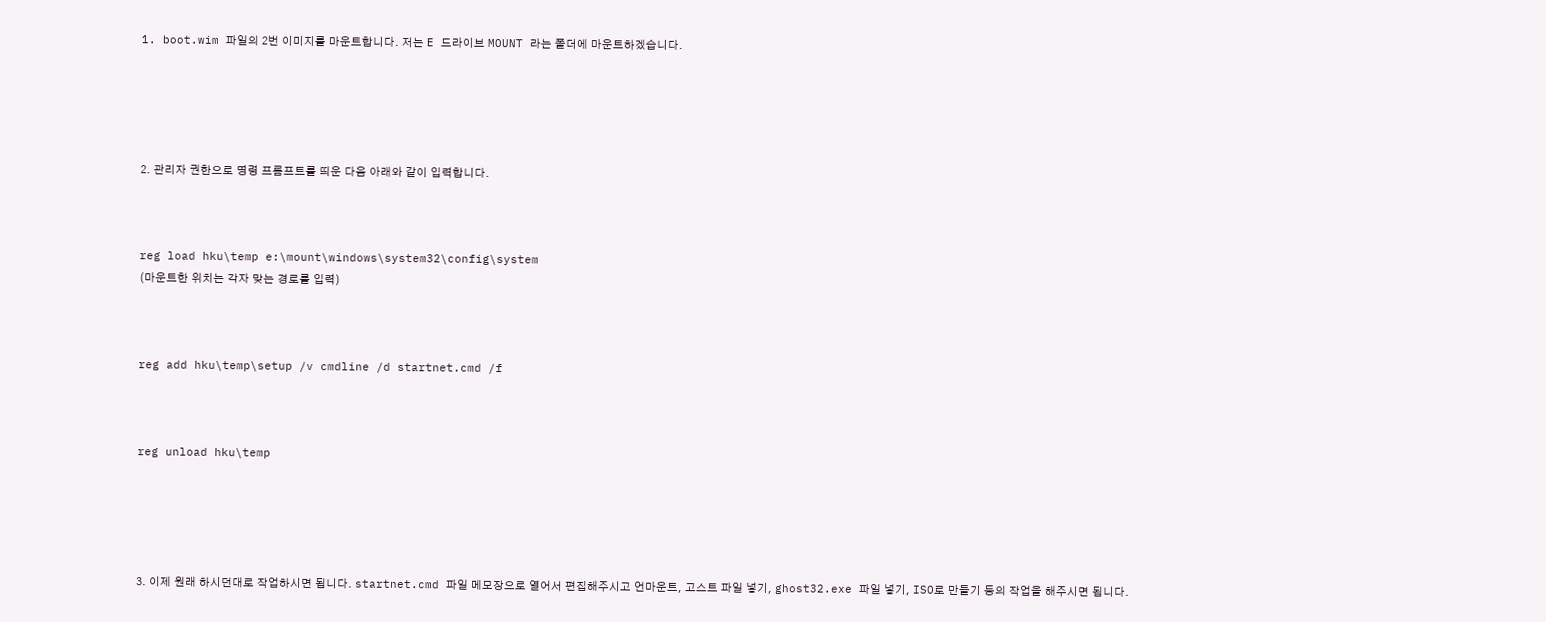1. boot.wim 파일의 2번 이미지를 마운트합니다. 저는 E 드라이브 MOUNT 라는 폴더에 마운트하겠습니다.





2. 관리자 권한으로 명령 프롬프트를 띄운 다음 아래와 같이 입력합니다.



reg load hku\temp e:\mount\windows\system32\config\system
(마운트한 위치는 각자 맞는 경로를 입력)



reg add hku\temp\setup /v cmdline /d startnet.cmd /f



reg unload hku\temp





3. 이제 원래 하시던대로 작업하시면 됩니다. startnet.cmd 파일 메모장으로 열어서 편집해주시고 언마운트, 고스트 파일 넣기, ghost32.exe 파일 넣기, ISO로 만들기 등의 작업을 해주시면 됩니다.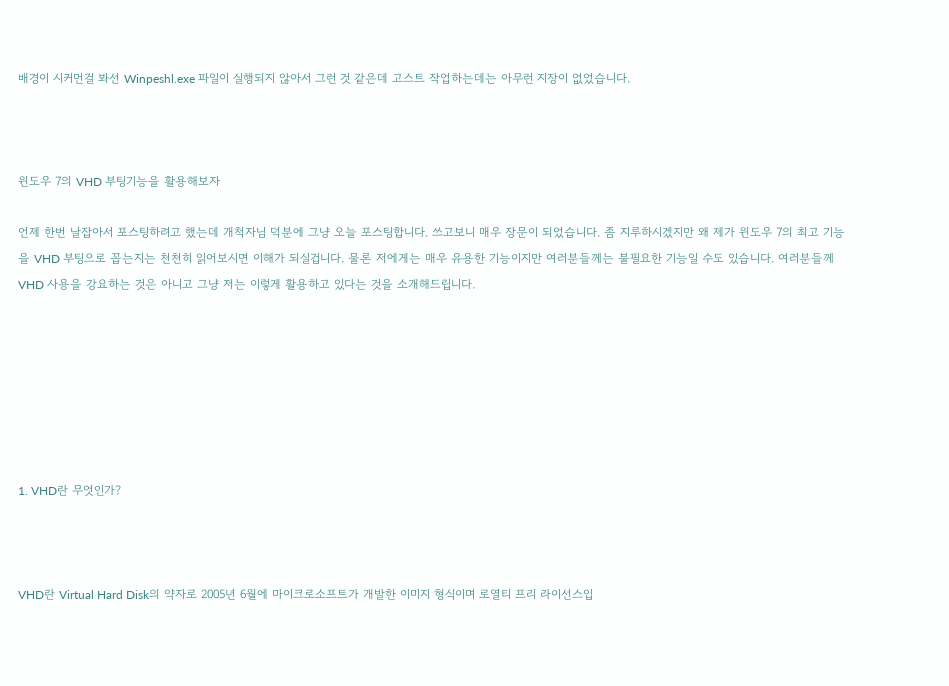배경이 시커먼걸 봐선 Winpeshl.exe 파일이 실행되지 않아서 그런 것 같은데 고스트 작업하는데는 아무런 지장이 없었습니다.



윈도우 7의 VHD 부팅기능을 활용해보자

언제 한번 날잡아서 포스팅하려고 했는데 개척자님 덕분에 그냥 오늘 포스팅합니다. 쓰고보니 매우 장문이 되었습니다. 좀 지루하시겠지만 왜 제가 윈도우 7의 최고 기능을 VHD 부팅으로 꼽는지는 천천히 읽어보시면 이해가 되실겁니다. 물론 저에게는 매우 유용한 기능이지만 여러분들께는 불필요한 기능일 수도 있습니다. 여러분들께 VHD 사용을 강요하는 것은 아니고 그냥 저는 이렇게 활용하고 있다는 것을 소개해드립니다.







1. VHD란 무엇인가?



VHD란 Virtual Hard Disk의 약자로 2005년 6월에 마이크로소프트가 개발한 이미지 형식이며 로열티 프리 라이선스입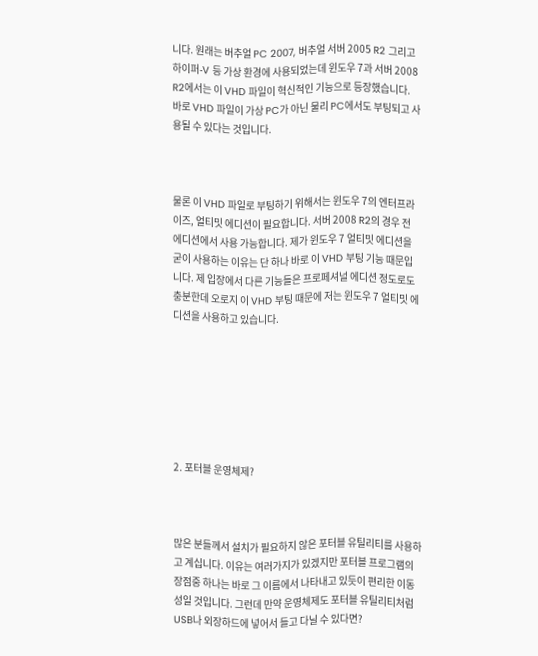니다. 원래는 버추얼 PC 2007, 버추얼 서버 2005 R2 그리고 하이퍼-V 등 가상 환경에 사용되었는데 윈도우 7과 서버 2008 R2에서는 이 VHD 파일이 혁신적인 기능으로 등장했습니다. 바로 VHD 파일이 가상 PC가 아닌 물리 PC에서도 부팅되고 사용될 수 있다는 것입니다.



물론 이 VHD 파일로 부팅하기 위해서는 윈도우 7의 엔터프라이즈, 얼티밋 에디션이 필요합니다. 서버 2008 R2의 경우 전 에디션에서 사용 가능합니다. 제가 윈도우 7 얼티밋 에디션을 굳이 사용하는 이유는 단 하나 바로 이 VHD 부팅 기능 때문입니다. 제 입장에서 다른 기능들은 프로페셔널 에디션 정도로도 충분한데 오로지 이 VHD 부팅 때문에 저는 윈도우 7 얼티밋 에디션을 사용하고 있습니다.







2. 포터블 운영체제?



많은 분들께서 설치가 필요하지 않은 포터블 유틸리티를 사용하고 계십니다. 이유는 여러가지가 있겠지만 포터블 프로그램의 장점중 하나는 바로 그 이름에서 나타내고 있듯이 편리한 이동성일 것입니다. 그런데 만약 운영체제도 포터블 유틸리티처럼 USB나 외장하드에 넣어서 들고 다닐 수 있다면?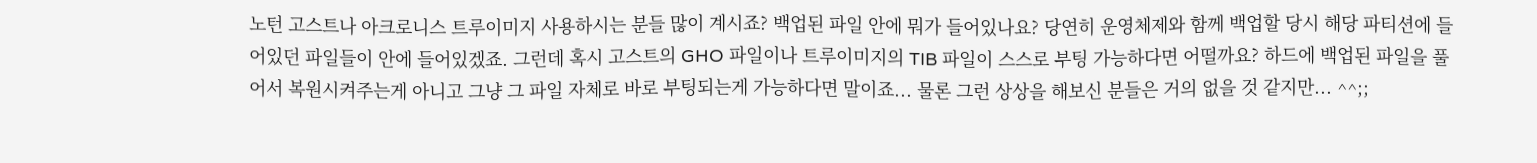노턴 고스트나 아크로니스 트루이미지 사용하시는 분들 많이 계시죠? 백업된 파일 안에 뭐가 들어있나요? 당연히 운영체제와 함께 백업할 당시 해당 파티션에 들어있던 파일들이 안에 들어있겠죠. 그런데 혹시 고스트의 GHO 파일이나 트루이미지의 TIB 파일이 스스로 부팅 가능하다면 어떨까요? 하드에 백업된 파일을 풀어서 복원시켜주는게 아니고 그냥 그 파일 자체로 바로 부팅되는게 가능하다면 말이죠... 물론 그런 상상을 해보신 분들은 거의 없을 것 같지만... ^^;;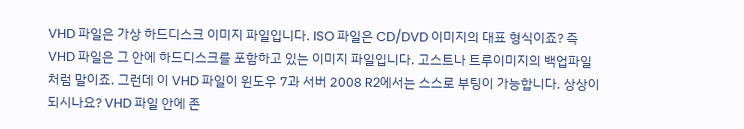VHD 파일은 가상 하드디스크 이미지 파일입니다. ISO 파일은 CD/DVD 이미지의 대표 형식이죠? 즉 VHD 파일은 그 안에 하드디스크를 포함하고 있는 이미지 파일입니다. 고스트나 트루이미지의 백업파일처럼 말이죠. 그런데 이 VHD 파일이 윈도우 7과 서버 2008 R2에서는 스스로 부팅이 가능합니다. 상상이 되시나요? VHD 파일 안에 존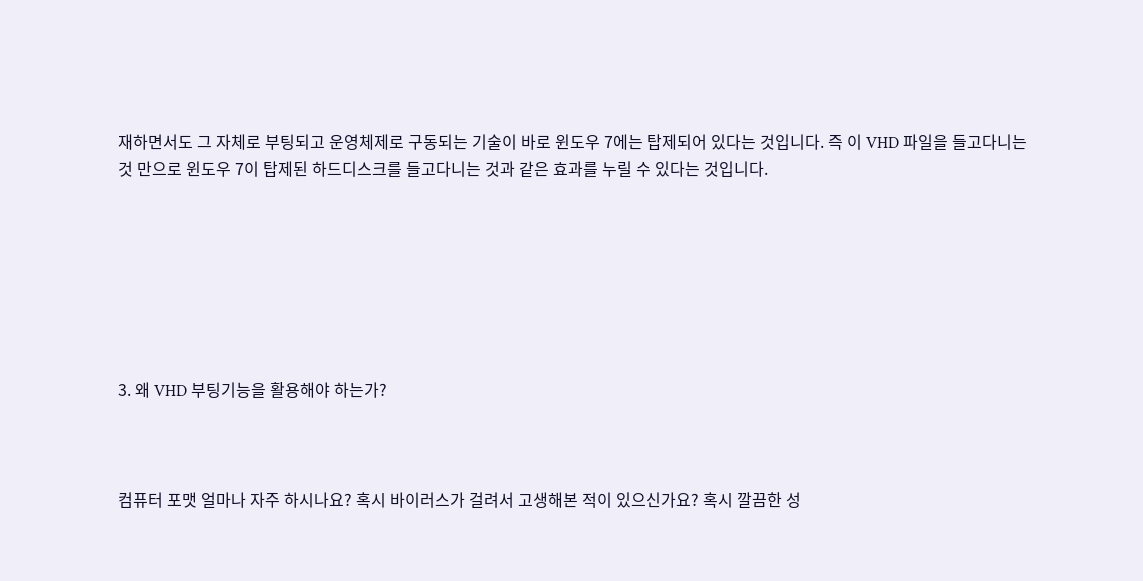재하면서도 그 자체로 부팅되고 운영체제로 구동되는 기술이 바로 윈도우 7에는 탑제되어 있다는 것입니다. 즉 이 VHD 파일을 들고다니는 것 만으로 윈도우 7이 탑제된 하드디스크를 들고다니는 것과 같은 효과를 누릴 수 있다는 것입니다.







3. 왜 VHD 부팅기능을 활용해야 하는가?



컴퓨터 포맷 얼마나 자주 하시나요? 혹시 바이러스가 걸려서 고생해본 적이 있으신가요? 혹시 깔끔한 성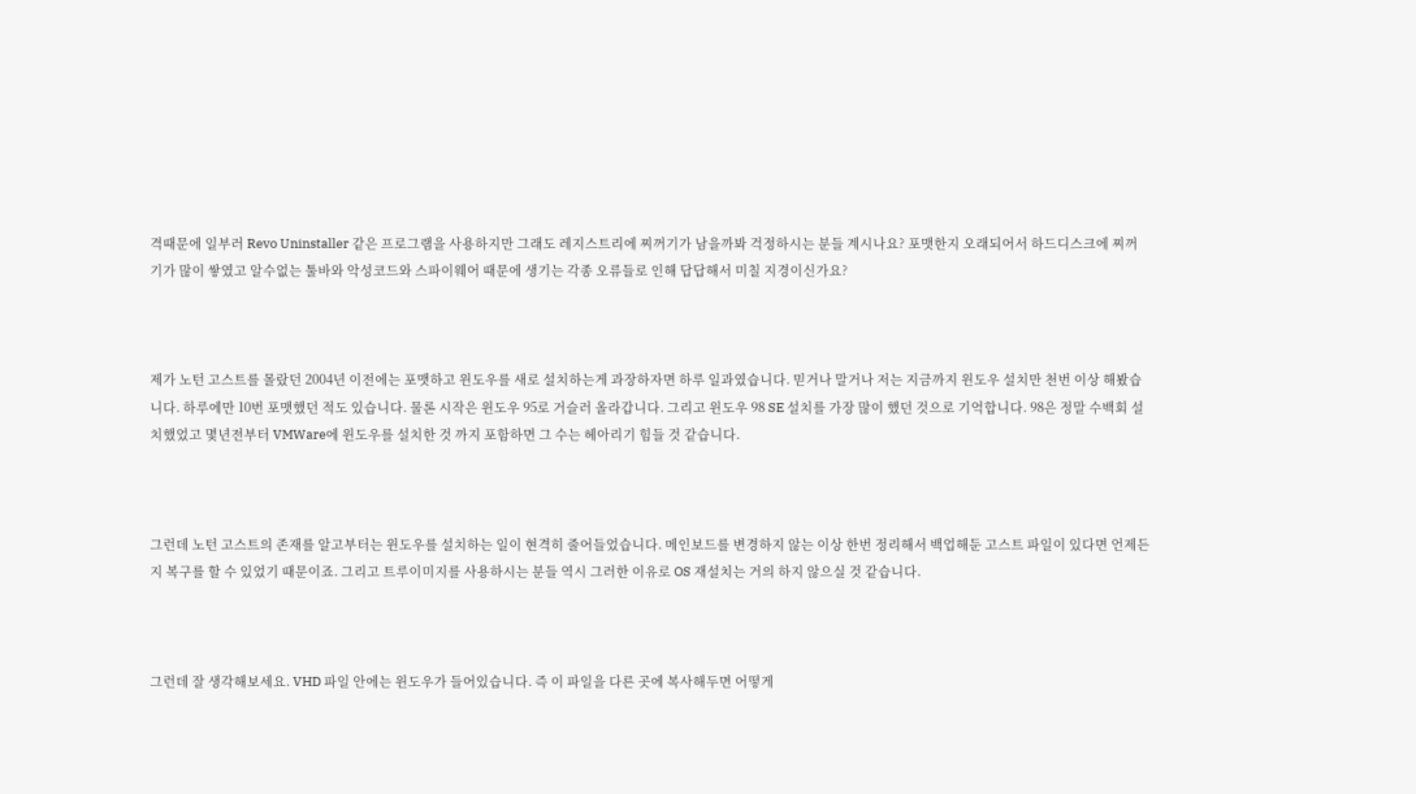격때문에 일부러 Revo Uninstaller 같은 프로그램을 사용하지만 그래도 레지스트리에 찌꺼기가 남을까봐 걱정하시는 분들 계시나요? 포맷한지 오래되어서 하드디스크에 찌꺼기가 많이 쌓였고 알수없는 툴바와 악성코드와 스파이웨어 때문에 생기는 각종 오류들로 인해 답답해서 미칠 지경이신가요?



제가 노턴 고스트를 몰랐던 2004년 이전에는 포맷하고 윈도우를 새로 설치하는게 과장하자면 하루 일과였습니다. 믿거나 말거나 저는 지금까지 윈도우 설치만 천번 이상 해봤습니다. 하루에만 10번 포맷했던 적도 있습니다. 물론 시작은 윈도우 95로 거슬러 올라갑니다. 그리고 윈도우 98 SE 설치를 가장 많이 했던 것으로 기억합니다. 98은 정말 수백회 설치했었고 몇년전부터 VMWare에 윈도우를 설치한 것 까지 포함하면 그 수는 헤아리기 힘들 것 같습니다.



그런데 노턴 고스트의 존재를 알고부터는 윈도우를 설치하는 일이 현격히 줄어들었습니다. 메인보드를 변경하지 않는 이상 한번 정리해서 백업해둔 고스트 파일이 있다면 언제든지 복구를 할 수 있었기 때문이죠. 그리고 트루이미지를 사용하시는 분들 역시 그러한 이유로 OS 재설치는 거의 하지 않으실 것 같습니다.



그런데 잘 생각해보세요. VHD 파일 안에는 윈도우가 들어있습니다. 즉 이 파일을 다른 곳에 복사해두면 어떻게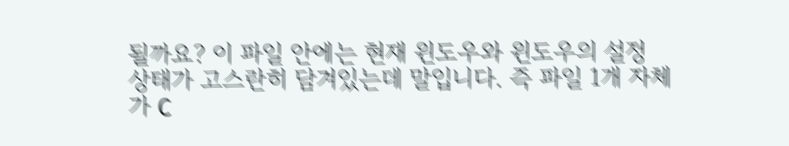될까요? 이 파일 안에는 현재 윈도우와 윈도우의 설정 상태가 고스란히 담겨있는데 말입니다. 즉 파일 1개 자체가 C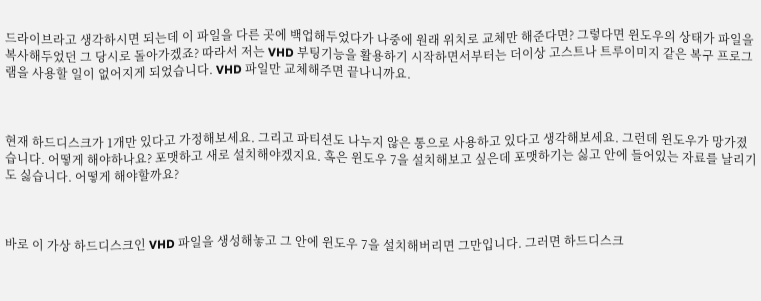드라이브라고 생각하시면 되는데 이 파일을 다른 곳에 백업해두었다가 나중에 원래 위치로 교체만 해준다면? 그렇다면 윈도우의 상태가 파일을 복사해두었던 그 당시로 돌아가겠죠? 따라서 저는 VHD 부팅기능을 활용하기 시작하면서부터는 더이상 고스트나 트루이미지 같은 복구 프로그램을 사용할 일이 없어지게 되었습니다. VHD 파일만 교체해주면 끝나니까요.



현재 하드디스크가 1개만 있다고 가정해보세요. 그리고 파티션도 나누지 않은 통으로 사용하고 있다고 생각해보세요. 그런데 윈도우가 망가졌습니다. 어떻게 해야하나요? 포맷하고 새로 설치해야겠지요. 혹은 윈도우 7을 설치해보고 싶은데 포맷하기는 싫고 안에 들어있는 자료를 날리기도 싫습니다. 어떻게 해야할까요?



바로 이 가상 하드디스크인 VHD 파일을 생성해놓고 그 안에 윈도우 7을 설치해버리면 그만입니다. 그러면 하드디스크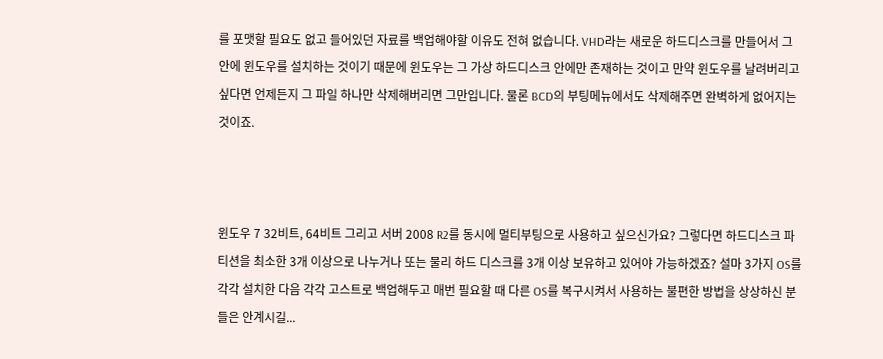를 포맷할 필요도 없고 들어있던 자료를 백업해야할 이유도 전혀 없습니다. VHD라는 새로운 하드디스크를 만들어서 그 안에 윈도우를 설치하는 것이기 때문에 윈도우는 그 가상 하드디스크 안에만 존재하는 것이고 만약 윈도우를 날려버리고 싶다면 언제든지 그 파일 하나만 삭제해버리면 그만입니다. 물론 BCD의 부팅메뉴에서도 삭제해주면 완벽하게 없어지는 것이죠.



윈도우 7 32비트, 64비트 그리고 서버 2008 R2를 동시에 멀티부팅으로 사용하고 싶으신가요? 그렇다면 하드디스크 파티션을 최소한 3개 이상으로 나누거나 또는 물리 하드 디스크를 3개 이상 보유하고 있어야 가능하겠죠? 설마 3가지 OS를 각각 설치한 다음 각각 고스트로 백업해두고 매번 필요할 때 다른 OS를 복구시켜서 사용하는 불편한 방법을 상상하신 분들은 안계시길...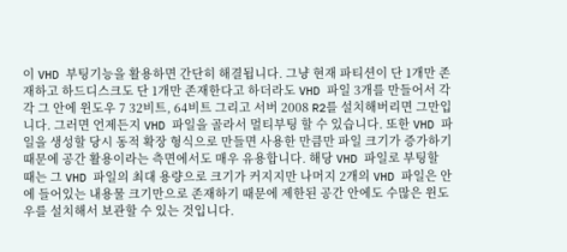이 VHD 부팅기능을 활용하면 간단히 해결됩니다. 그냥 현재 파티션이 단 1개만 존재하고 하드디스크도 단 1개만 존재한다고 하더라도 VHD 파일 3개를 만들어서 각각 그 안에 윈도우 7 32비트, 64비트 그리고 서버 2008 R2를 설치해버리면 그만입니다. 그러면 언제든지 VHD 파일을 골라서 멀티부팅 할 수 있습니다. 또한 VHD 파일을 생성할 당시 동적 확장 형식으로 만들면 사용한 만큼만 파일 크기가 증가하기 때문에 공간 활용이라는 측면에서도 매우 유용합니다. 해당 VHD 파일로 부팅할 때는 그 VHD 파일의 최대 용량으로 크기가 커지지만 나머지 2개의 VHD 파일은 안에 들어있는 내용물 크기만으로 존재하기 때문에 제한된 공간 안에도 수많은 윈도우를 설치해서 보관할 수 있는 것입니다.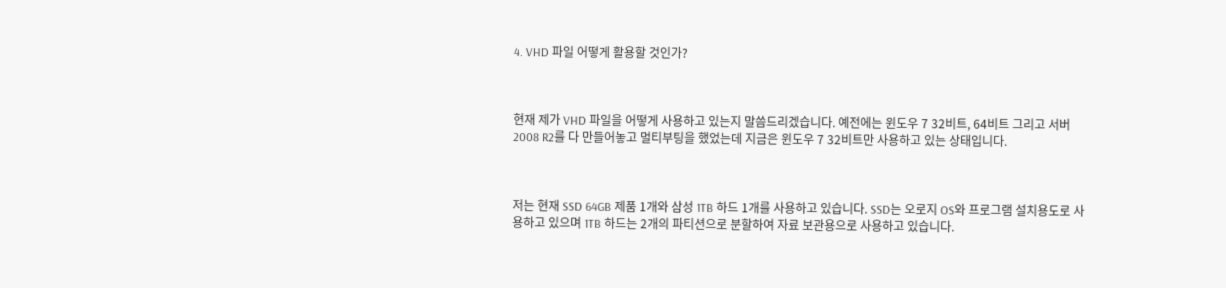4. VHD 파일 어떻게 활용할 것인가?



현재 제가 VHD 파일을 어떻게 사용하고 있는지 말씀드리겠습니다. 예전에는 윈도우 7 32비트, 64비트 그리고 서버 2008 R2를 다 만들어놓고 멀티부팅을 했었는데 지금은 윈도우 7 32비트만 사용하고 있는 상태입니다.



저는 현재 SSD 64GB 제품 1개와 삼성 1TB 하드 1개를 사용하고 있습니다. SSD는 오로지 OS와 프로그램 설치용도로 사용하고 있으며 1TB 하드는 2개의 파티션으로 분할하여 자료 보관용으로 사용하고 있습니다.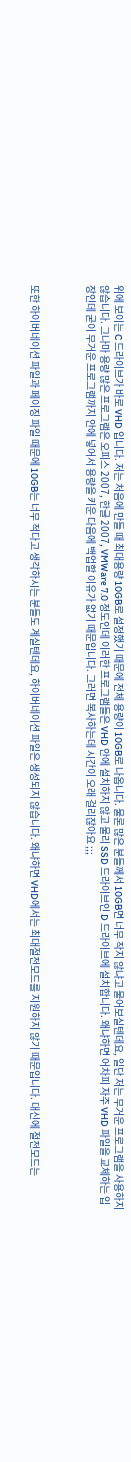위에 보이는 C 드라이브가 바로 VHD 입니다. 저는 처음에 만들 때 최대용량 10GB로 설정했기 때문에 전체 용량이 10GB로 나옵니다. 물론 많은 분들께서 10GB면 너무 작지 않냐고 물어보실텐데요, 일단 저는 무거운 프로그램을 사용하지 않습니다. 그나마 용량 많은 프로그램은 오피스 2007, 한글 2007, VMWare 7.0 정도인데 이러한 프로그램들은 VHD 안에 설치하지 않고 물리 SSD 드라이브인 D 드라이브에 설치합니다. 왜냐하면 어차피 자주 VHD 파일을 교체하는 입장인데 굳이 무거운 프로그램까지 안에 넣어서 용량을 키운 다음에 백업할 이유가 없기 때문입니다. 그러면 복사하는데 시간이 오래 걸리잖아요 ;;;



또한 하이버네이션 파일과 페이징 파일 때문에 10GB는 너무 적다고 생각하시는 분들도 계실텐데요, 하이버네이션 파일은 생성되지 않습니다. 왜냐하면 VHD에서는 최대절전모드를 지원하지 않기 때문입니다. 대신에 절전모드는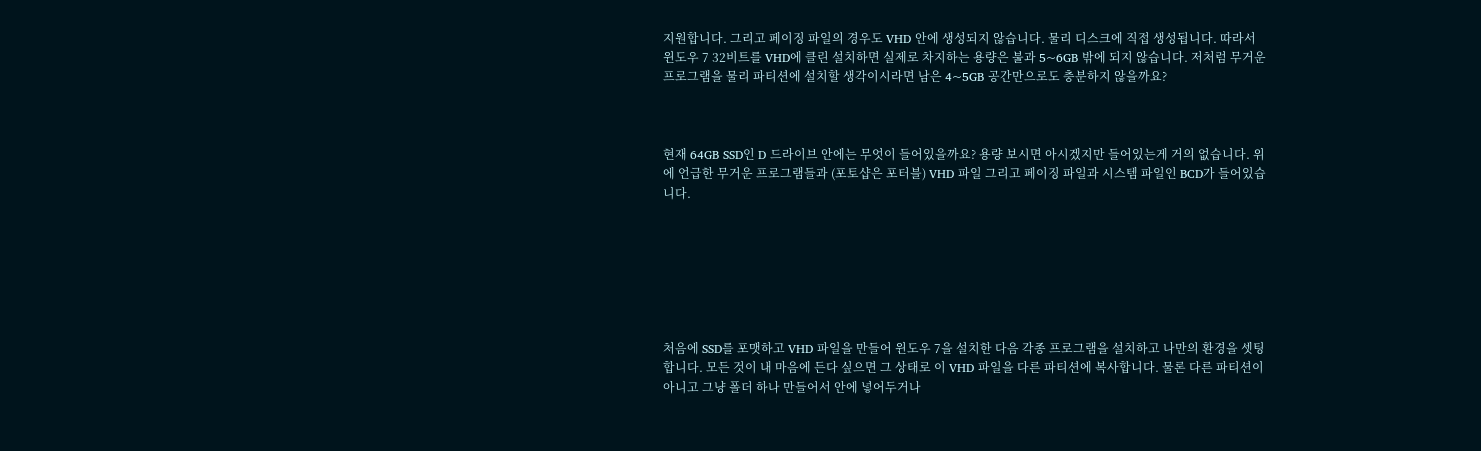지원합니다. 그리고 페이징 파일의 경우도 VHD 안에 생성되지 않습니다. 물리 디스크에 직접 생성됩니다. 따라서 윈도우 7 32비트를 VHD에 클린 설치하면 실제로 차지하는 용량은 불과 5~6GB 밖에 되지 않습니다. 저처럼 무거운 프로그램을 물리 파티션에 설치할 생각이시라면 남은 4~5GB 공간만으로도 충분하지 않을까요?



현재 64GB SSD인 D 드라이브 안에는 무엇이 들어있을까요? 용량 보시면 아시겠지만 들어있는게 거의 없습니다. 위에 언급한 무거운 프로그램들과 (포토샵은 포터블) VHD 파일 그리고 페이징 파일과 시스템 파일인 BCD가 들어있습니다.







처음에 SSD를 포맷하고 VHD 파일을 만들어 윈도우 7을 설치한 다음 각종 프로그램을 설치하고 나만의 환경을 셋팅합니다. 모든 것이 내 마음에 든다 싶으면 그 상태로 이 VHD 파일을 다른 파티션에 복사합니다. 물론 다른 파티션이 아니고 그냥 폴더 하나 만들어서 안에 넣어두거나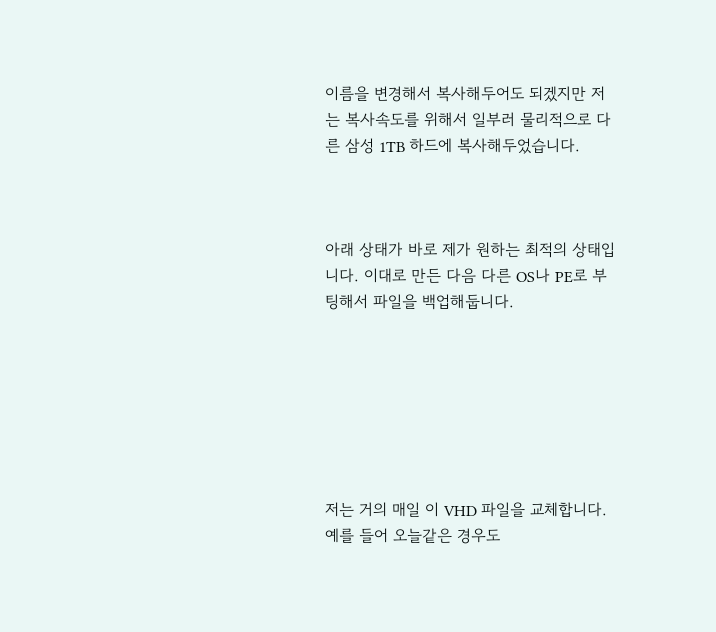이름을 변경해서 복사해두어도 되겠지만 저는 복사속도를 위해서 일부러 물리적으로 다른 삼성 1TB 하드에 복사해두었습니다.



아래 상태가 바로 제가 원하는 최적의 상태입니다. 이대로 만든 다음 다른 OS나 PE로 부팅해서 파일을 백업해둡니다.







저는 거의 매일 이 VHD 파일을 교체합니다. 예를 들어 오늘같은 경우도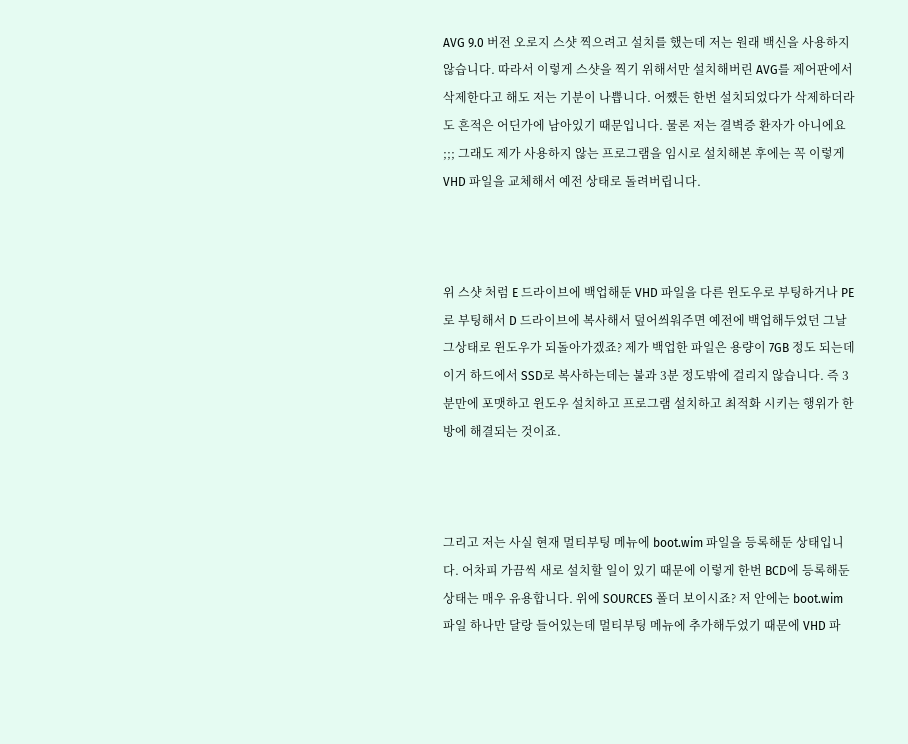AVG 9.0 버전 오로지 스샷 찍으려고 설치를 했는데 저는 원래 백신을 사용하지 않습니다. 따라서 이렇게 스샷을 찍기 위해서만 설치해버린 AVG를 제어판에서 삭제한다고 해도 저는 기분이 나쁩니다. 어쨌든 한번 설치되었다가 삭제하더라도 흔적은 어딘가에 남아있기 때문입니다. 물론 저는 결벽증 환자가 아니에요 ;;; 그래도 제가 사용하지 않는 프로그램을 임시로 설치해본 후에는 꼭 이렇게 VHD 파일을 교체해서 예전 상태로 돌려버립니다.



위 스샷 처럼 E 드라이브에 백업해둔 VHD 파일을 다른 윈도우로 부팅하거나 PE로 부팅해서 D 드라이브에 복사해서 덮어씌워주면 예전에 백업해두었던 그날 그상태로 윈도우가 되돌아가겠죠? 제가 백업한 파일은 용량이 7GB 정도 되는데 이거 하드에서 SSD로 복사하는데는 불과 3분 정도밖에 걸리지 않습니다. 즉 3분만에 포맷하고 윈도우 설치하고 프로그램 설치하고 최적화 시키는 행위가 한방에 해결되는 것이죠.



그리고 저는 사실 현재 멀티부팅 메뉴에 boot.wim 파일을 등록해둔 상태입니다. 어차피 가끔씩 새로 설치할 일이 있기 때문에 이렇게 한번 BCD에 등록해둔 상태는 매우 유용합니다. 위에 SOURCES 폴더 보이시죠? 저 안에는 boot.wim 파일 하나만 달랑 들어있는데 멀티부팅 메뉴에 추가해두었기 때문에 VHD 파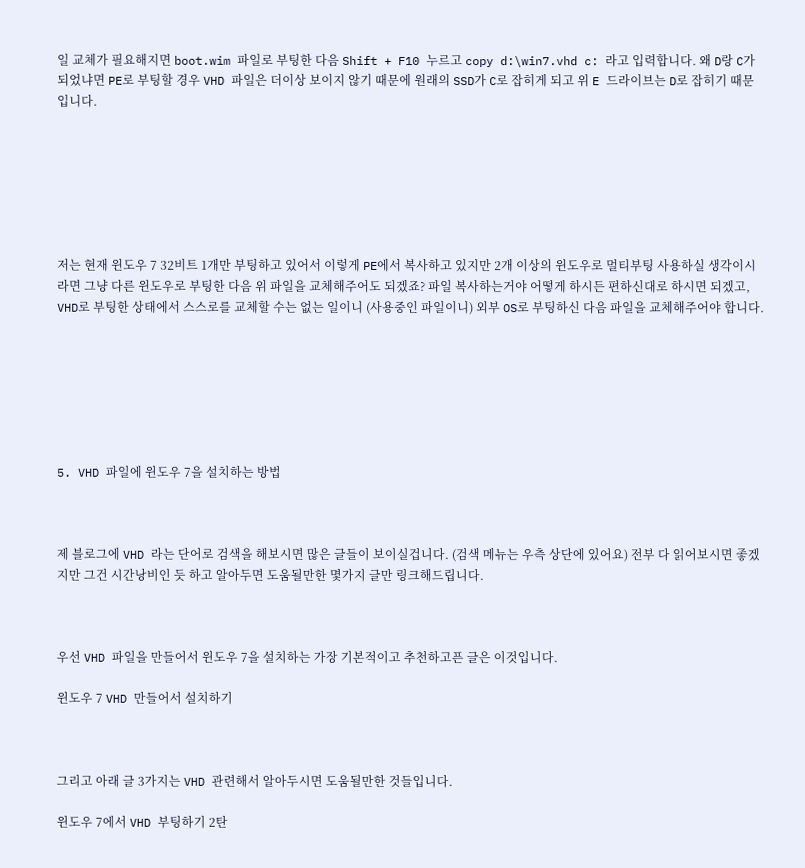일 교체가 필요해지면 boot.wim 파일로 부팅한 다음 Shift + F10 누르고 copy d:\win7.vhd c: 라고 입력합니다. 왜 D랑 C가 되었냐면 PE로 부팅할 경우 VHD 파일은 더이상 보이지 않기 때문에 원래의 SSD가 C로 잡히게 되고 위 E 드라이브는 D로 잡히기 때문입니다.







저는 현재 윈도우 7 32비트 1개만 부팅하고 있어서 이렇게 PE에서 복사하고 있지만 2개 이상의 윈도우로 멀티부팅 사용하실 생각이시라면 그냥 다른 윈도우로 부팅한 다음 위 파일을 교체해주어도 되겠죠? 파일 복사하는거야 어떻게 하시든 편하신대로 하시면 되겠고, VHD로 부팅한 상태에서 스스로를 교체할 수는 없는 일이니 (사용중인 파일이니) 외부 OS로 부팅하신 다음 파일을 교체해주어야 합니다.







5. VHD 파일에 윈도우 7을 설치하는 방법



제 블로그에 VHD 라는 단어로 검색을 해보시면 많은 글들이 보이실겁니다. (검색 메뉴는 우측 상단에 있어요) 전부 다 읽어보시면 좋겠지만 그건 시간낭비인 듯 하고 알아두면 도움될만한 몇가지 글만 링크해드립니다.



우선 VHD 파일을 만들어서 윈도우 7을 설치하는 가장 기본적이고 추천하고픈 글은 이것입니다.

윈도우 7 VHD 만들어서 설치하기



그리고 아래 글 3가지는 VHD 관련해서 알아두시면 도움될만한 것들입니다.

윈도우 7에서 VHD 부팅하기 2탄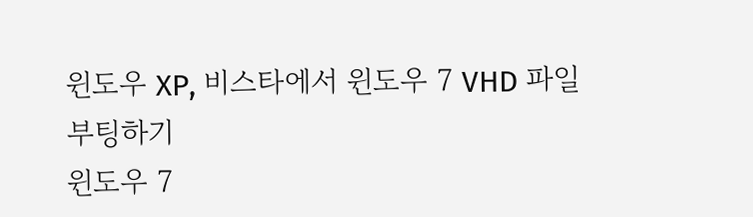윈도우 XP, 비스타에서 윈도우 7 VHD 파일 부팅하기
윈도우 7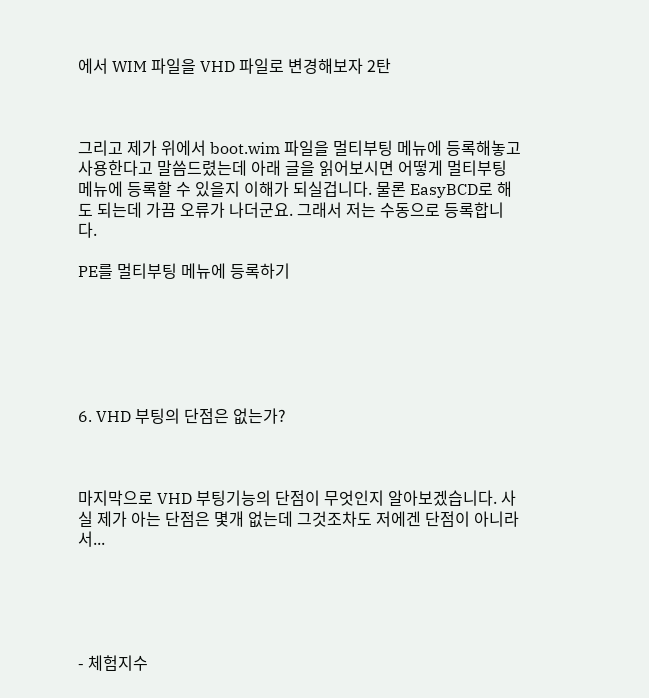에서 WIM 파일을 VHD 파일로 변경해보자 2탄



그리고 제가 위에서 boot.wim 파일을 멀티부팅 메뉴에 등록해놓고 사용한다고 말씀드렸는데 아래 글을 읽어보시면 어떻게 멀티부팅 메뉴에 등록할 수 있을지 이해가 되실겁니다. 물론 EasyBCD로 해도 되는데 가끔 오류가 나더군요. 그래서 저는 수동으로 등록합니다.

PE를 멀티부팅 메뉴에 등록하기






6. VHD 부팅의 단점은 없는가?



마지막으로 VHD 부팅기능의 단점이 무엇인지 알아보겠습니다. 사실 제가 아는 단점은 몇개 없는데 그것조차도 저에겐 단점이 아니라서...





- 체험지수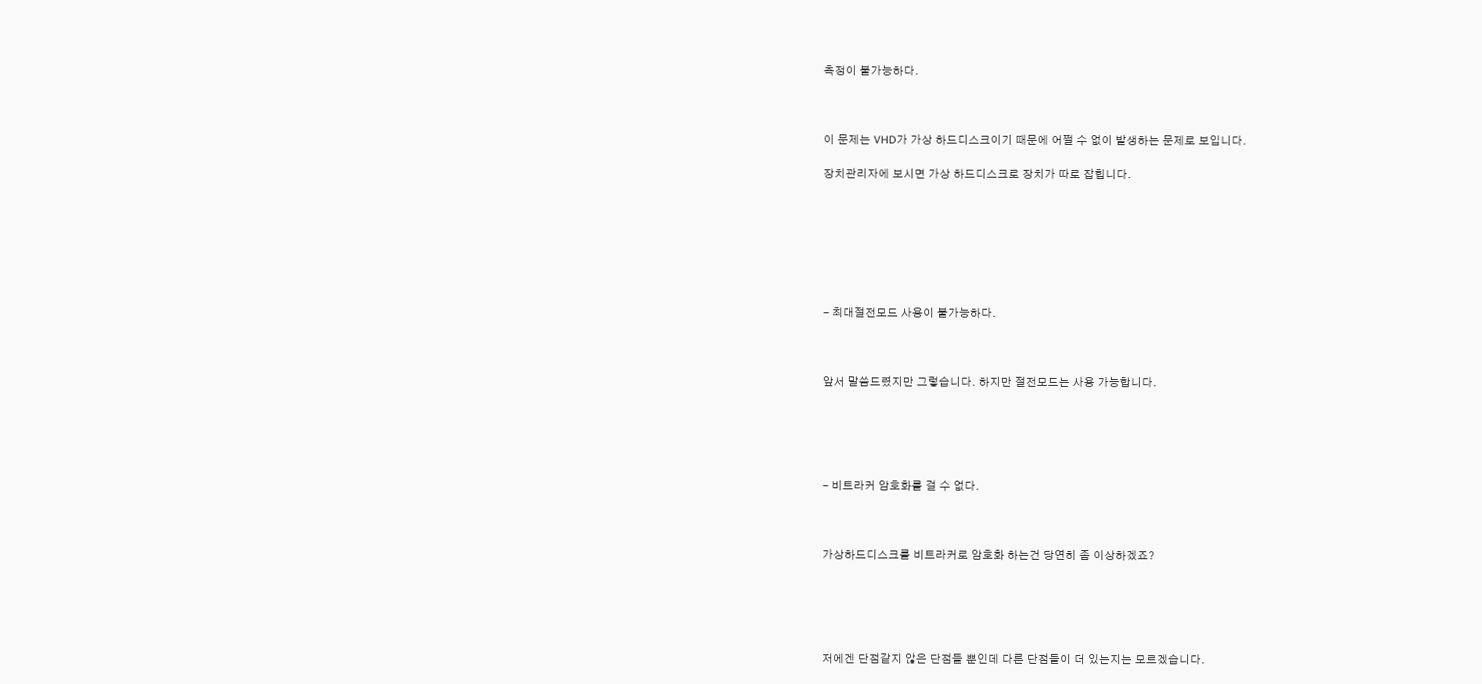측정이 불가능하다.



이 문제는 VHD가 가상 하드디스크이기 때문에 어쩔 수 없이 발생하는 문제로 보입니다.

장치관리자에 보시면 가상 하드디스크로 장치가 따로 잡힙니다.







- 최대절전모드 사용이 불가능하다.



앞서 말씀드렸지만 그렇습니다. 하지만 절전모드는 사용 가능합니다.





- 비트라커 암호화를 걸 수 없다.



가상하드디스크를 비트라커로 암호화 하는건 당연히 좀 이상하겠죠?





저에겐 단점같지 않은 단점들 뿐인데 다른 단점들이 더 있는지는 모르겠습니다.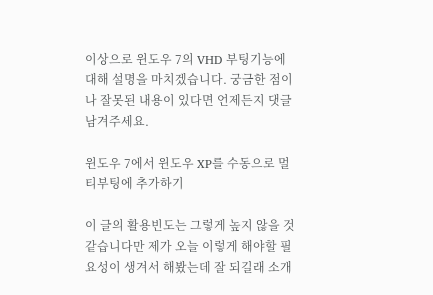이상으로 윈도우 7의 VHD 부팅기능에 대해 설명을 마치겠습니다. 궁금한 점이나 잘못된 내용이 있다면 언제든지 댓글 남겨주세요.

윈도우 7에서 윈도우 XP를 수동으로 멀티부팅에 추가하기

이 글의 활용빈도는 그렇게 높지 않을 것 같습니다만 제가 오늘 이렇게 해야할 필요성이 생겨서 해봤는데 잘 되길래 소개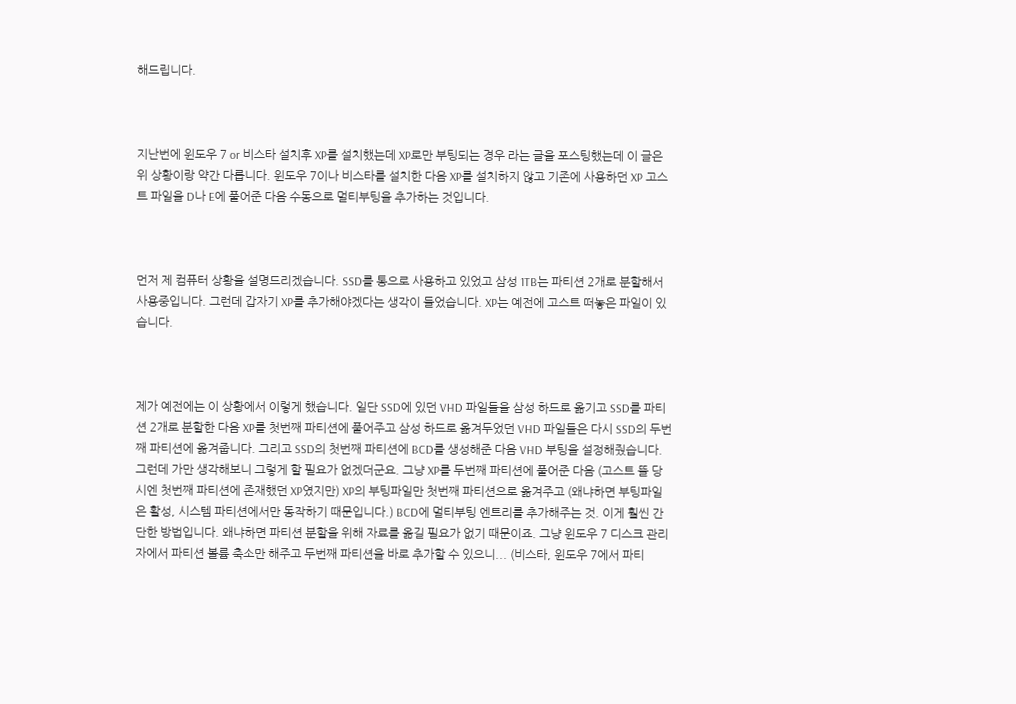해드립니다.



지난번에 윈도우 7 or 비스타 설치후 XP를 설치했는데 XP로만 부팅되는 경우 라는 글을 포스팅했는데 이 글은 위 상황이랑 약간 다릅니다. 윈도우 7이나 비스타를 설치한 다음 XP를 설치하지 않고 기존에 사용하던 XP 고스트 파일을 D나 E에 풀어준 다음 수동으로 멀티부팅을 추가하는 것입니다.



먼저 제 컴퓨터 상황을 설명드리겠습니다. SSD를 통으로 사용하고 있었고 삼성 1TB는 파티션 2개로 분할해서 사용중입니다. 그런데 갑자기 XP를 추가해야겠다는 생각이 들었습니다. XP는 예전에 고스트 떠놓은 파일이 있습니다.



제가 예전에는 이 상황에서 이렇게 했습니다. 일단 SSD에 있던 VHD 파일들을 삼성 하드로 옮기고 SSD를 파티션 2개로 분할한 다음 XP를 첫번째 파티션에 풀어주고 삼성 하드로 옮겨두었던 VHD 파일들은 다시 SSD의 두번째 파티션에 옮겨줍니다. 그리고 SSD의 첫번째 파티션에 BCD를 생성해준 다음 VHD 부팅을 설정해줬습니다. 그런데 가만 생각해보니 그렇게 할 필요가 없겠더군요. 그냥 XP를 두번째 파티션에 풀어준 다음 (고스트 뜰 당시엔 첫번째 파티션에 존재했던 XP였지만) XP의 부팅파일만 첫번째 파티션으로 옮겨주고 (왜냐하면 부팅파일은 활성, 시스템 파티션에서만 동작하기 때문입니다.) BCD에 멀티부팅 엔트리를 추가해주는 것. 이게 훨씬 간단한 방법입니다. 왜냐하면 파티션 분할을 위해 자료를 옮길 필요가 없기 때문이죠. 그냥 윈도우 7 디스크 관리자에서 파티션 볼륨 축소만 해주고 두번째 파티션을 바로 추가할 수 있으니... (비스타, 윈도우 7에서 파티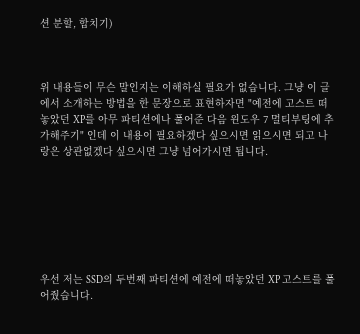션 분할, 합치기)



위 내용들이 무슨 말인지는 이해하실 필요가 없습니다. 그냥 이 글에서 소개하는 방법을 한 문장으로 표현하자면 "예전에 고스트 떠놓았던 XP를 아무 파티션에나 풀어준 다음 윈도우 7 멀티부팅에 추가해주기" 인데 이 내용이 필요하겠다 싶으시면 읽으시면 되고 나랑은 상관없겠다 싶으시면 그냥 넘어가시면 됩니다.







우선 저는 SSD의 두번째 파티션에 예전에 떠놓았던 XP 고스트를 풀어줬습니다.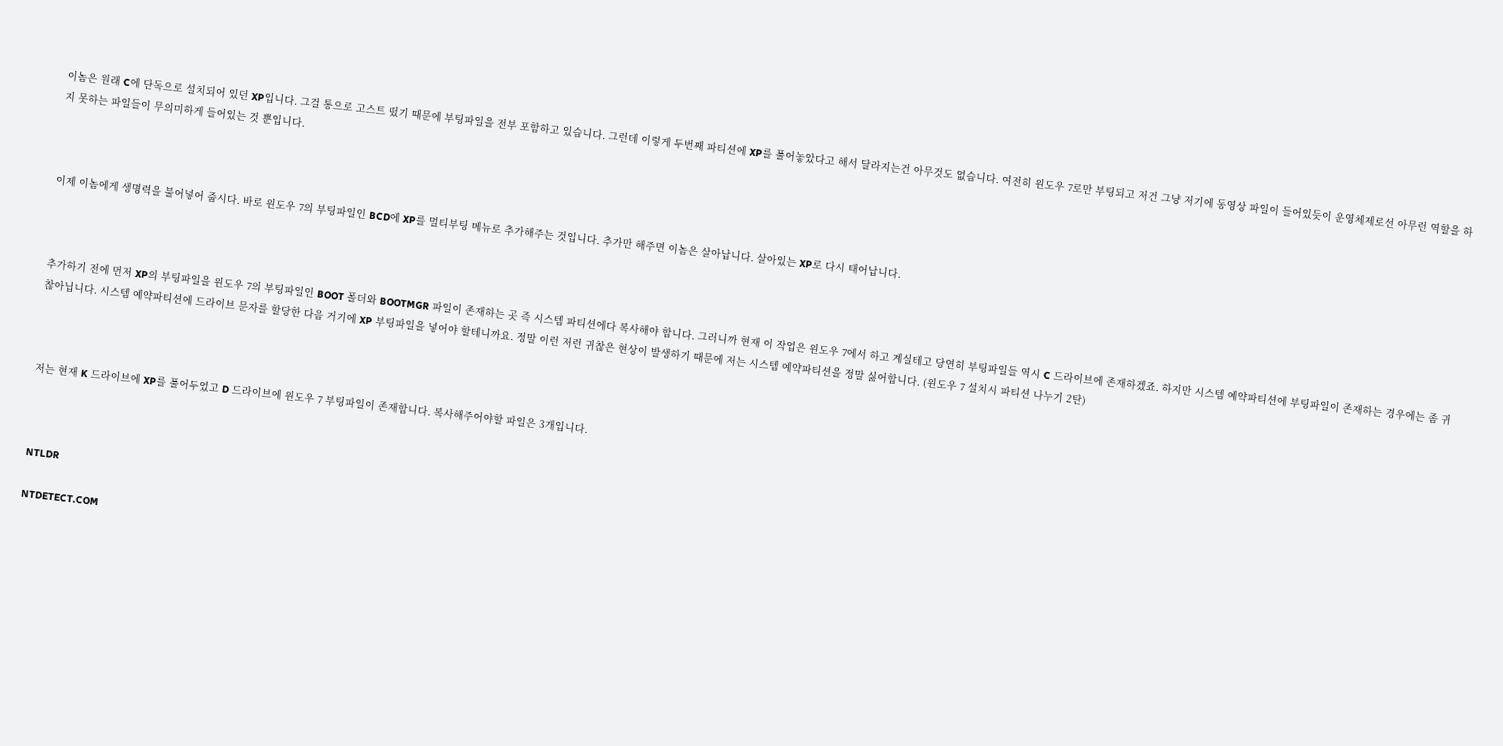이놈은 원래 C에 단독으로 설치되어 있던 XP입니다. 그걸 통으로 고스트 떴기 때문에 부팅파일을 전부 포함하고 있습니다. 그런데 이렇게 두번째 파티션에 XP를 풀어놓았다고 해서 달라지는건 아무것도 없습니다. 여전히 윈도우 7로만 부팅되고 저건 그냥 저기에 동영상 파일이 들어있듯이 운영체제로선 아무런 역할을 하지 못하는 파일들이 무의미하게 들어있는 것 뿐입니다.



이제 이놈에게 생명력을 불어넣어 줍시다. 바로 윈도우 7의 부팅파일인 BCD에 XP를 멀티부팅 메뉴로 추가해주는 것입니다. 추가만 해주면 이놈은 살아납니다. 살아있는 XP로 다시 태어납니다.



추가하기 전에 먼저 XP의 부팅파일을 윈도우 7의 부팅파일인 BOOT 폴더와 BOOTMGR 파일이 존재하는 곳 즉 시스템 파티션에다 복사해야 합니다. 그러니까 현재 이 작업은 윈도우 7에서 하고 계실테고 당연히 부팅파일들 역시 C 드라이브에 존재하겠죠. 하지만 시스템 예약파티션에 부팅파일이 존재하는 경우에는 좀 귀찮아닙니다. 시스템 예약파티션에 드라이브 문자를 할당한 다음 거기에 XP 부팅파일을 넣어야 할테니까요. 정말 이런 저런 귀찮은 현상이 발생하기 때문에 저는 시스템 예약파티션을 정말 싫어합니다. (윈도우 7 설치시 파티션 나누기 2탄)



저는 현재 K 드라이브에 XP를 풀어두었고 D 드라이브에 윈도우 7 부팅파일이 존재합니다. 복사해주어야할 파일은 3개입니다.



NTLDR

NTDETECT.COM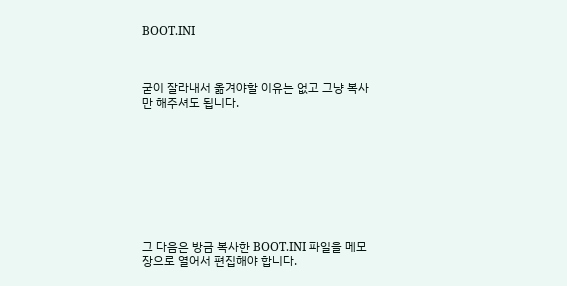BOOT.INI



굳이 잘라내서 옮겨야할 이유는 없고 그냥 복사만 해주셔도 됩니다.









그 다음은 방금 복사한 BOOT.INI 파일을 메모장으로 열어서 편집해야 합니다.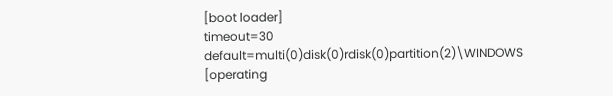[boot loader]
timeout=30
default=multi(0)disk(0)rdisk(0)partition(2)\WINDOWS
[operating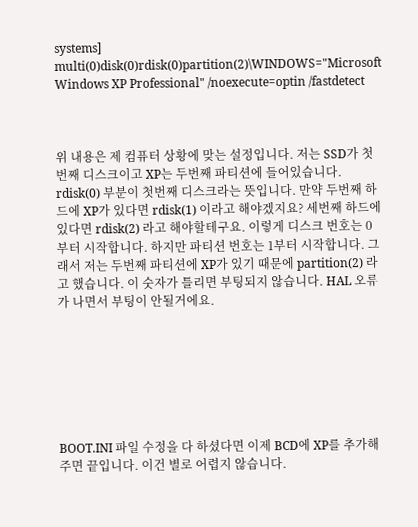systems]
multi(0)disk(0)rdisk(0)partition(2)\WINDOWS="Microsoft Windows XP Professional" /noexecute=optin /fastdetect



위 내용은 제 컴퓨터 상황에 맞는 설정입니다. 저는 SSD가 첫번째 디스크이고 XP는 두번째 파티션에 들어있습니다. rdisk(0) 부분이 첫번째 디스크라는 뜻입니다. 만약 두번째 하드에 XP가 있다면 rdisk(1) 이라고 해야겠지요? 세번째 하드에 있다면 rdisk(2) 라고 해야할테구요. 이렇게 디스크 번호는 0부터 시작합니다. 하지만 파티션 번호는 1부터 시작합니다. 그래서 저는 두번째 파티션에 XP가 있기 때문에 partition(2) 라고 했습니다. 이 숫자가 틀리면 부팅되지 않습니다. HAL 오류가 나면서 부팅이 안될거에요.







BOOT.INI 파일 수정을 다 하셨다면 이제 BCD에 XP를 추가해주면 끝입니다. 이건 별로 어렵지 않습니다.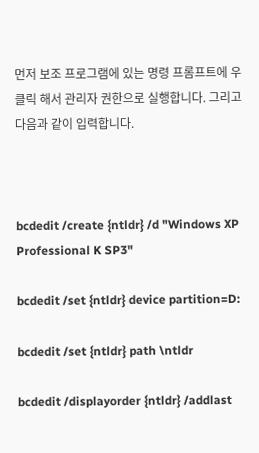먼저 보조 프로그램에 있는 명령 프롬프트에 우클릭 해서 관리자 권한으로 실행합니다. 그리고 다음과 같이 입력합니다.



bcdedit /create {ntldr} /d "Windows XP Professional K SP3"

bcdedit /set {ntldr} device partition=D:

bcdedit /set {ntldr} path \ntldr

bcdedit /displayorder {ntldr} /addlast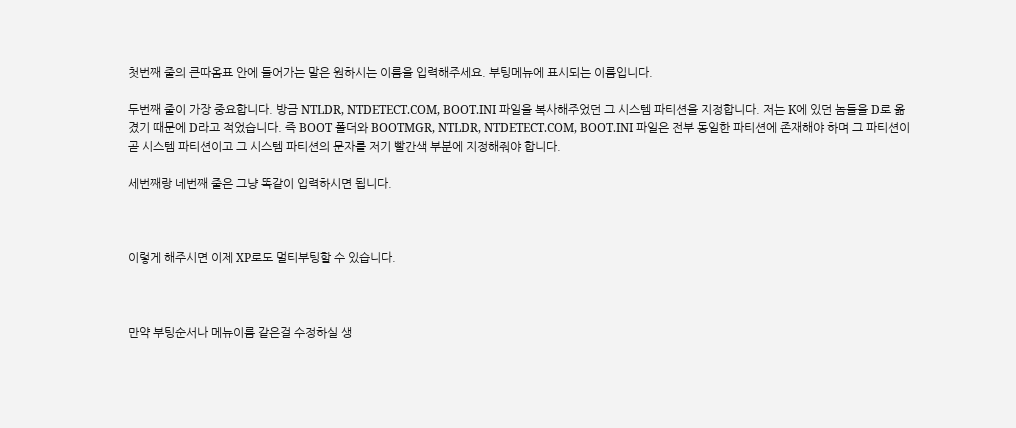첫번째 줄의 큰따옴표 안에 들어가는 말은 원하시는 이름을 입력해주세요. 부팅메뉴에 표시되는 이름입니다.

두번째 줄이 가장 중요합니다. 방금 NTLDR, NTDETECT.COM, BOOT.INI 파일을 복사해주었던 그 시스템 파티션을 지정합니다. 저는 K에 있던 놈들을 D로 옮겼기 때문에 D라고 적었습니다. 즉 BOOT 폴더와 BOOTMGR, NTLDR, NTDETECT.COM, BOOT.INI 파일은 전부 동일한 파티션에 존재해야 하며 그 파티션이 곧 시스템 파티션이고 그 시스템 파티션의 문자를 저기 빨간색 부분에 지정해줘야 합니다.

세번째랑 네번째 줄은 그냥 똑같이 입력하시면 됩니다.



이렇게 해주시면 이제 XP로도 멀티부팅할 수 있습니다.



만약 부팅순서나 메뉴이름 같은걸 수정하실 생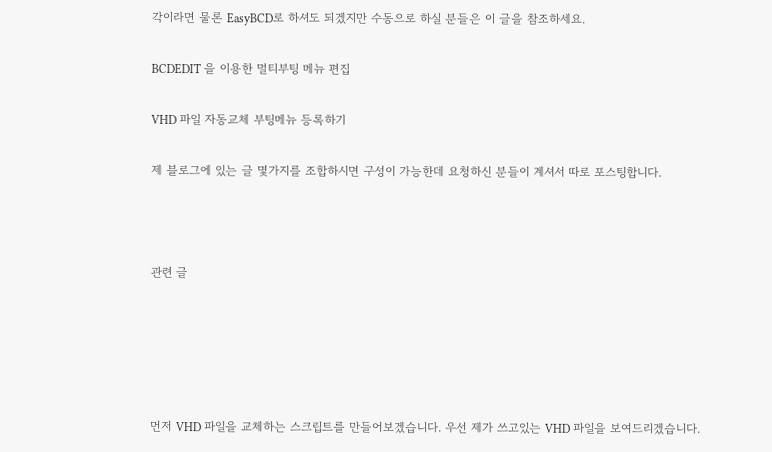각이라면 물론 EasyBCD로 하셔도 되겠지만 수동으로 하실 분들은 이 글을 참조하세요.

BCDEDIT 을 이용한 멀티부팅 메뉴 편집

VHD 파일 자동교체 부팅메뉴 등록하기

제 블로그에 있는 글 몇가지를 조합하시면 구성이 가능한데 요청하신 분들이 계셔서 따로 포스팅합니다.



관련 글





먼저 VHD 파일을 교체하는 스크립트를 만들어보겠습니다. 우선 제가 쓰고있는 VHD 파일을 보여드리겠습니다.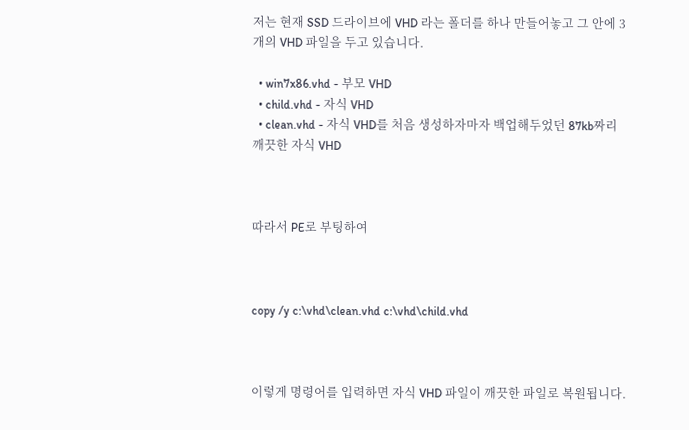저는 현재 SSD 드라이브에 VHD 라는 폴더를 하나 만들어놓고 그 안에 3개의 VHD 파일을 두고 있습니다.

  • win7x86.vhd - 부모 VHD
  • child.vhd - 자식 VHD
  • clean.vhd - 자식 VHD를 처음 생성하자마자 백업해두었던 87kb짜리 깨끗한 자식 VHD



따라서 PE로 부팅하여



copy /y c:\vhd\clean.vhd c:\vhd\child.vhd



이렇게 명령어를 입력하면 자식 VHD 파일이 깨끗한 파일로 복원됩니다.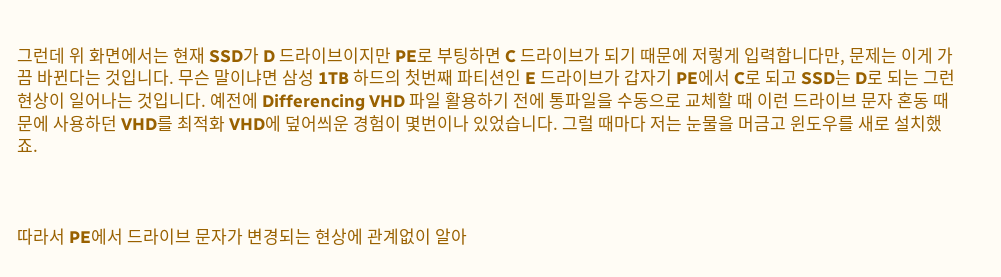그런데 위 화면에서는 현재 SSD가 D 드라이브이지만 PE로 부팅하면 C 드라이브가 되기 때문에 저렇게 입력합니다만, 문제는 이게 가끔 바뀐다는 것입니다. 무슨 말이냐면 삼성 1TB 하드의 첫번째 파티션인 E 드라이브가 갑자기 PE에서 C로 되고 SSD는 D로 되는 그런 현상이 일어나는 것입니다. 예전에 Differencing VHD 파일 활용하기 전에 통파일을 수동으로 교체할 때 이런 드라이브 문자 혼동 때문에 사용하던 VHD를 최적화 VHD에 덮어씌운 경험이 몇번이나 있었습니다. 그럴 때마다 저는 눈물을 머금고 윈도우를 새로 설치했죠.



따라서 PE에서 드라이브 문자가 변경되는 현상에 관계없이 알아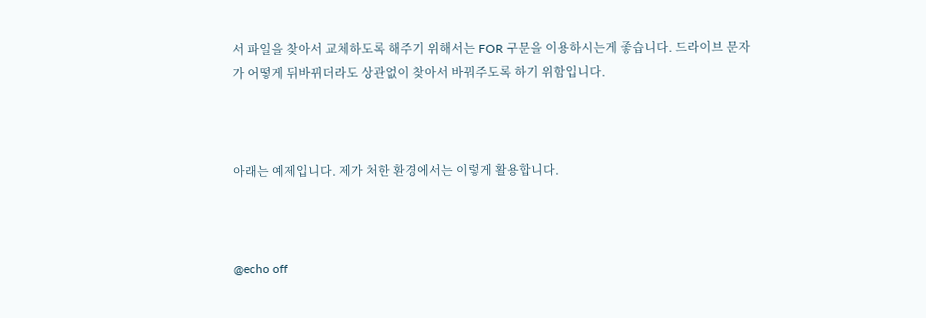서 파일을 찾아서 교체하도록 해주기 위해서는 FOR 구문을 이용하시는게 좋습니다. 드라이브 문자가 어떻게 뒤바뀌더라도 상관없이 찾아서 바꿔주도록 하기 위함입니다.



아래는 예제입니다. 제가 처한 환경에서는 이렇게 활용합니다.



@echo off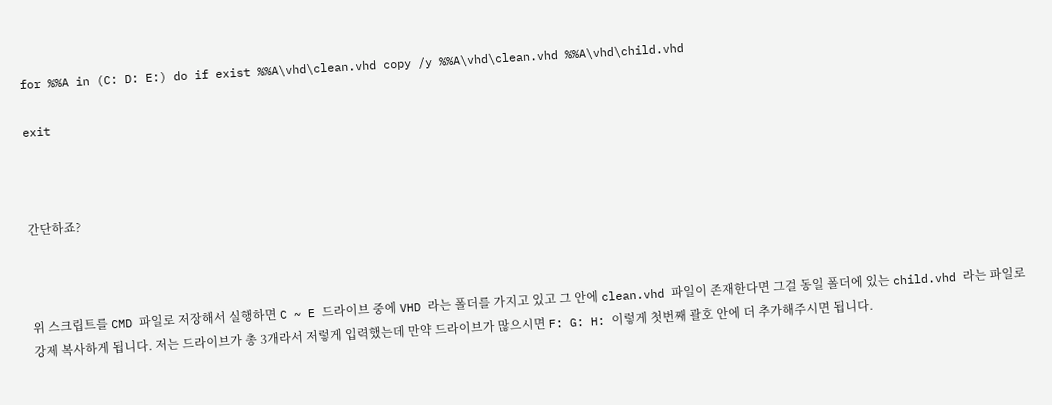for %%A in (C: D: E:) do if exist %%A\vhd\clean.vhd copy /y %%A\vhd\clean.vhd %%A\vhd\child.vhd

exit



간단하죠?



위 스크립트를 CMD 파일로 저장해서 실행하면 C ~ E 드라이브 중에 VHD 라는 폴더를 가지고 있고 그 안에 clean.vhd 파일이 존재한다면 그걸 동일 폴더에 있는 child.vhd 라는 파일로 강제 복사하게 됩니다. 저는 드라이브가 총 3개라서 저렇게 입력했는데 만약 드라이브가 많으시면 F: G: H: 이렇게 첫번째 괄호 안에 더 추가해주시면 됩니다.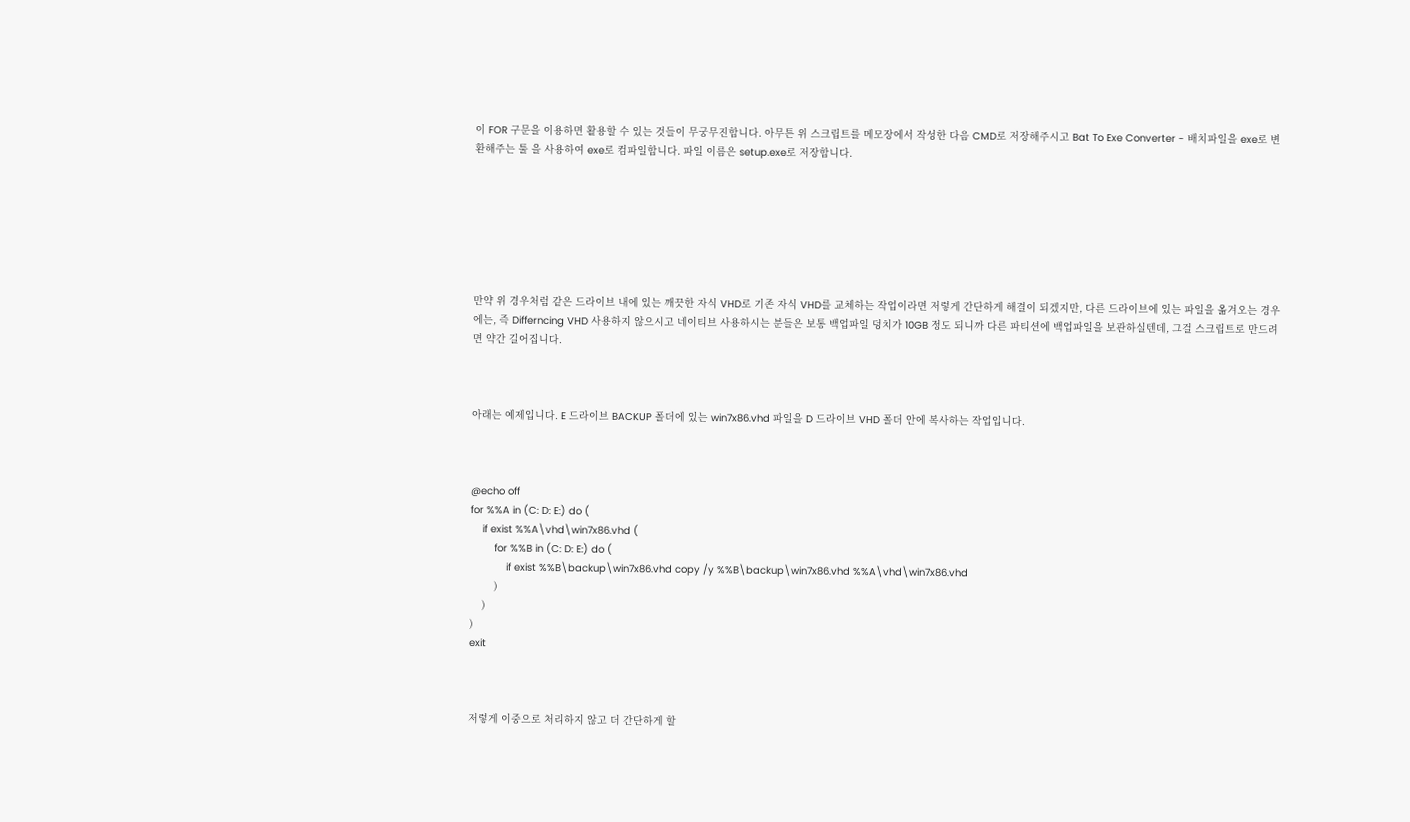이 FOR 구문을 이용하면 활용할 수 있는 것들이 무궁무진합니다. 아무튼 위 스크립트를 메모장에서 작성한 다음 CMD로 저장해주시고 Bat To Exe Converter - 배치파일을 exe로 변환해주는 툴 을 사용하여 exe로 컴파일합니다. 파일 이름은 setup.exe로 저장합니다.







만약 위 경우처럼 같은 드라이브 내에 있는 깨끗한 자식 VHD로 기존 자식 VHD를 교체하는 작업이라면 저렇게 간단하게 해결이 되겠지만, 다른 드라이브에 있는 파일을 옮겨오는 경우에는, 즉 Differncing VHD 사용하지 않으시고 네이티브 사용하시는 분들은 보통 백업파일 덩치가 10GB 정도 되니까 다른 파티션에 백업파일을 보관하실텐데, 그걸 스크립트로 만드려면 약간 길어집니다.



아래는 예제입니다. E 드라이브 BACKUP 폴더에 있는 win7x86.vhd 파일을 D 드라이브 VHD 폴더 안에 복사하는 작업입니다.



@echo off
for %%A in (C: D: E:) do (
    if exist %%A\vhd\win7x86.vhd (
        for %%B in (C: D: E:) do (
            if exist %%B\backup\win7x86.vhd copy /y %%B\backup\win7x86.vhd %%A\vhd\win7x86.vhd
        )
    )
)
exit



저렇게 이중으로 처리하지 않고 더 간단하게 할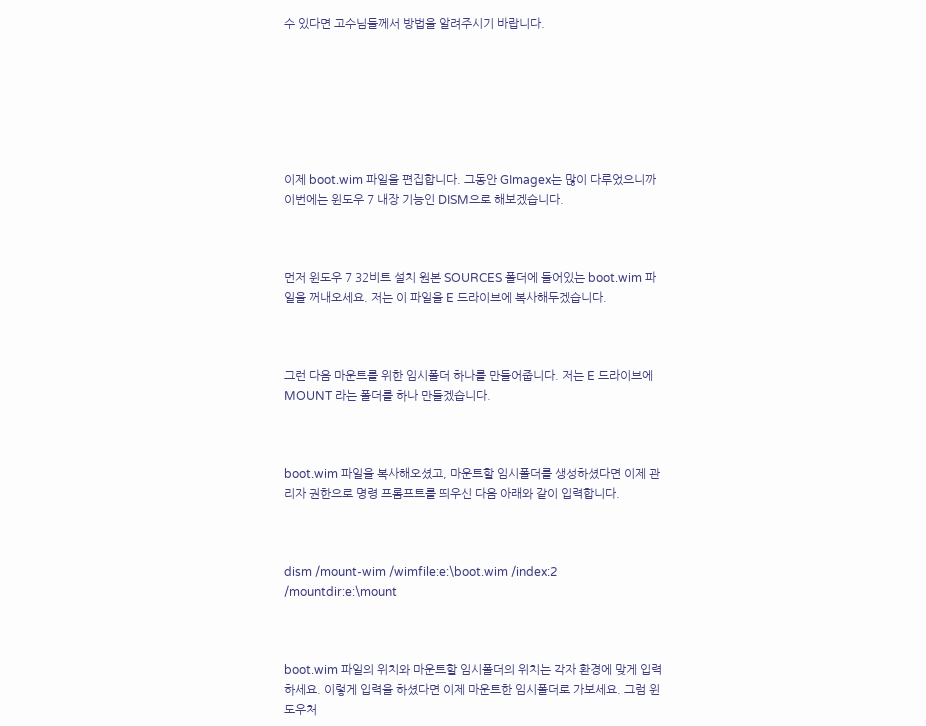수 있다면 고수님들께서 방법을 알려주시기 바랍니다.







이제 boot.wim 파일을 편집합니다. 그동안 GImagex는 많이 다루었으니까 이번에는 윈도우 7 내장 기능인 DISM으로 해보겠습니다.



먼저 윈도우 7 32비트 설치 원본 SOURCES 폴더에 들어있는 boot.wim 파일을 꺼내오세요. 저는 이 파일을 E 드라이브에 복사해두겠습니다.



그런 다음 마운트를 위한 임시폴더 하나를 만들어줍니다. 저는 E 드라이브에 MOUNT 라는 폴더를 하나 만들겠습니다.



boot.wim 파일을 복사해오셨고, 마운트할 임시폴더를 생성하셨다면 이제 관리자 권한으로 명령 프롬프트를 띄우신 다음 아래와 같이 입력합니다.



dism /mount-wim /wimfile:e:\boot.wim /index:2 /mountdir:e:\mount



boot.wim 파일의 위치와 마운트할 임시폴더의 위치는 각자 환경에 맞게 입력하세요. 이렇게 입력을 하셨다면 이제 마운트한 임시폴더로 가보세요. 그럼 윈도우처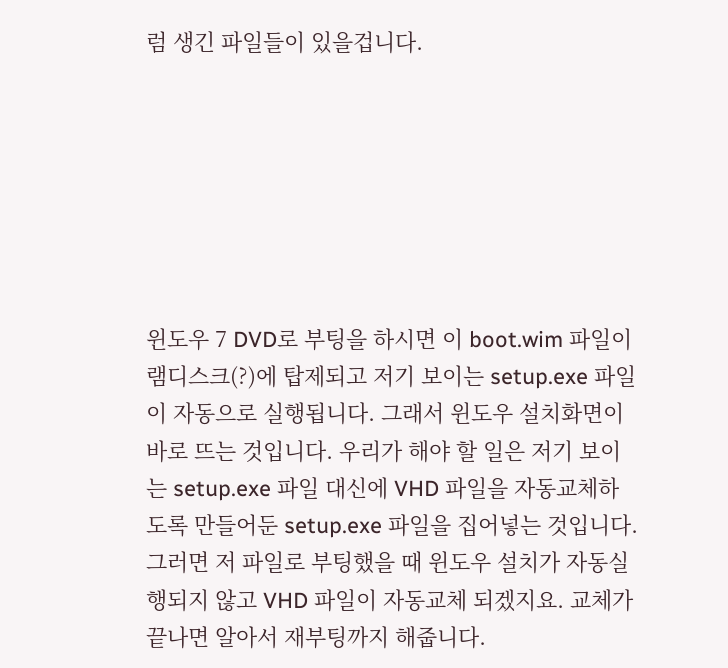럼 생긴 파일들이 있을겁니다.







윈도우 7 DVD로 부팅을 하시면 이 boot.wim 파일이 램디스크(?)에 탑제되고 저기 보이는 setup.exe 파일이 자동으로 실행됩니다. 그래서 윈도우 설치화면이 바로 뜨는 것입니다. 우리가 해야 할 일은 저기 보이는 setup.exe 파일 대신에 VHD 파일을 자동교체하도록 만들어둔 setup.exe 파일을 집어넣는 것입니다. 그러면 저 파일로 부팅했을 때 윈도우 설치가 자동실행되지 않고 VHD 파일이 자동교체 되겠지요. 교체가 끝나면 알아서 재부팅까지 해줍니다.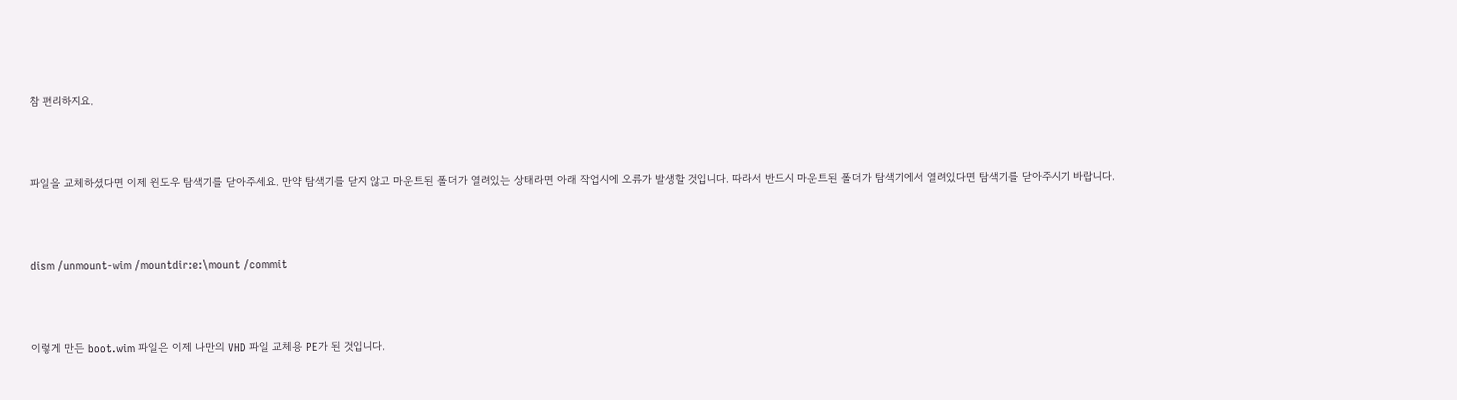참 편리하지요.



파일을 교체하셨다면 이제 윈도우 탐색기를 닫아주세요. 만약 탐색기를 닫지 않고 마운트된 폴더가 열려있는 상태라면 아래 작업시에 오류가 발생할 것입니다. 따라서 반드시 마운트된 폴더가 탐색기에서 열려있다면 탐색기를 닫아주시기 바랍니다.



dism /unmount-wim /mountdir:e:\mount /commit



이렇게 만든 boot.wim 파일은 이제 나만의 VHD 파일 교체용 PE가 된 것입니다.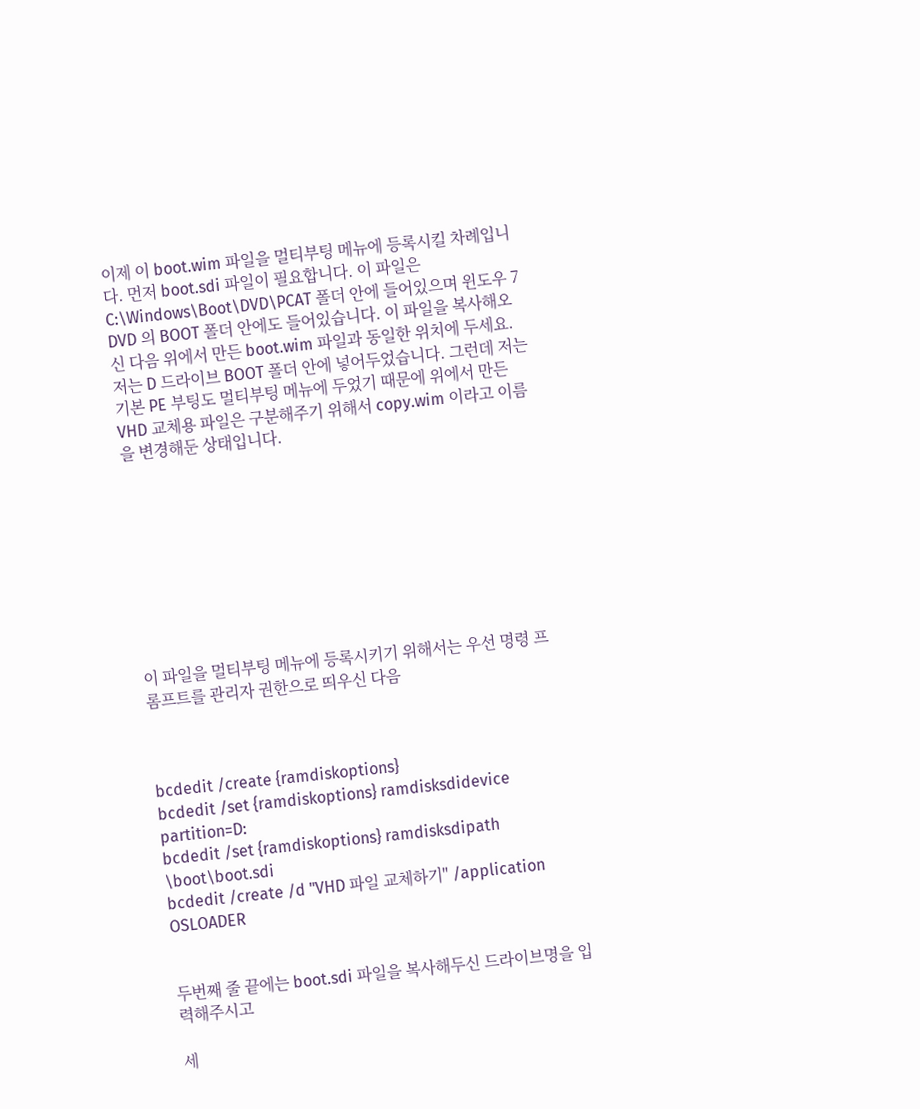이제 이 boot.wim 파일을 멀티부팅 메뉴에 등록시킬 차례입니다. 먼저 boot.sdi 파일이 필요합니다. 이 파일은 C:\Windows\Boot\DVD\PCAT 폴더 안에 들어있으며 윈도우 7 DVD 의 BOOT 폴더 안에도 들어있습니다. 이 파일을 복사해오신 다음 위에서 만든 boot.wim 파일과 동일한 위치에 두세요. 저는 D 드라이브 BOOT 폴더 안에 넣어두었습니다. 그런데 저는 기본 PE 부팅도 멀티부팅 메뉴에 두었기 때문에 위에서 만든 VHD 교체용 파일은 구분해주기 위해서 copy.wim 이라고 이름을 변경해둔 상태입니다.









이 파일을 멀티부팅 메뉴에 등록시키기 위해서는 우선 명령 프롬프트를 관리자 권한으로 띄우신 다음



bcdedit /create {ramdiskoptions}
bcdedit /set {ramdiskoptions} ramdisksdidevice partition=D:
bcdedit /set {ramdiskoptions} ramdisksdipath \boot\boot.sdi
bcdedit /create /d "VHD 파일 교체하기" /application OSLOADER


두번째 줄 끝에는 boot.sdi 파일을 복사해두신 드라이브명을 입력해주시고

세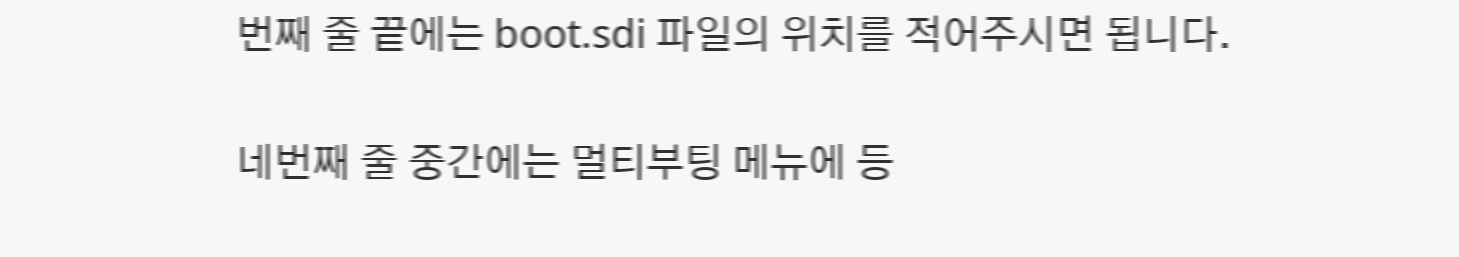번째 줄 끝에는 boot.sdi 파일의 위치를 적어주시면 됩니다.

네번째 줄 중간에는 멀티부팅 메뉴에 등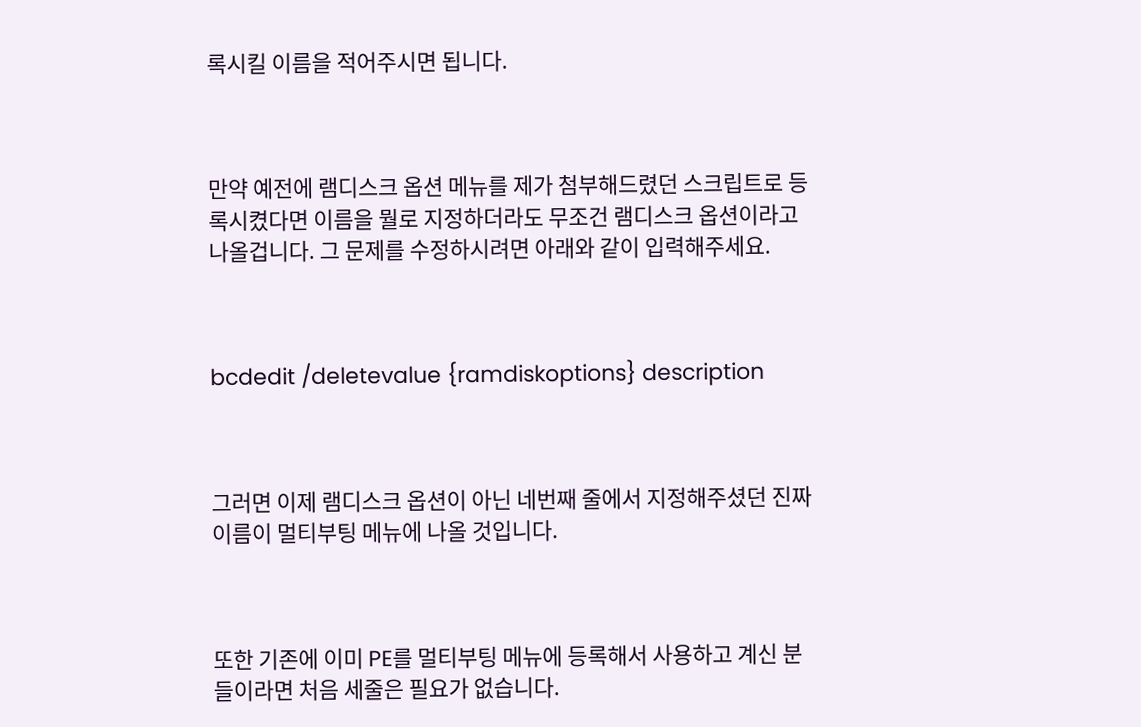록시킬 이름을 적어주시면 됩니다.



만약 예전에 램디스크 옵션 메뉴를 제가 첨부해드렸던 스크립트로 등록시켰다면 이름을 뭘로 지정하더라도 무조건 램디스크 옵션이라고 나올겁니다. 그 문제를 수정하시려면 아래와 같이 입력해주세요.



bcdedit /deletevalue {ramdiskoptions} description



그러면 이제 램디스크 옵션이 아닌 네번째 줄에서 지정해주셨던 진짜 이름이 멀티부팅 메뉴에 나올 것입니다.



또한 기존에 이미 PE를 멀티부팅 메뉴에 등록해서 사용하고 계신 분들이라면 처음 세줄은 필요가 없습니다.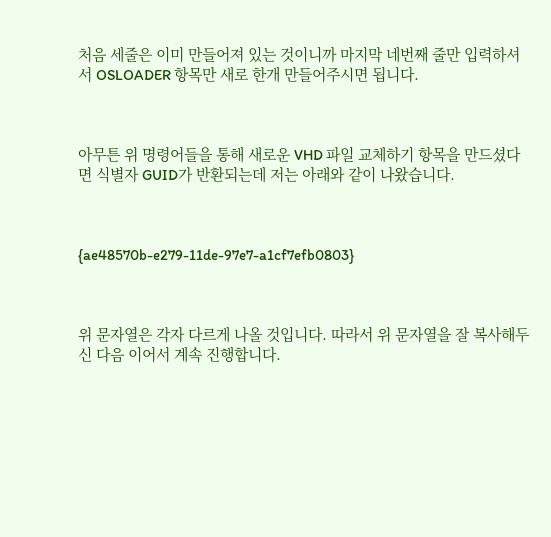처음 세줄은 이미 만들어져 있는 것이니까 마지막 네번째 줄만 입력하셔서 OSLOADER 항목만 새로 한개 만들어주시면 됩니다.



아무튼 위 명령어들을 통해 새로운 VHD 파일 교체하기 항목을 만드셨다면 식별자 GUID가 반환되는데 저는 아래와 같이 나왔습니다.



{ae48570b-e279-11de-97e7-a1cf7efb0803}



위 문자열은 각자 다르게 나올 것입니다. 따라서 위 문자열을 잘 복사해두신 다음 이어서 계속 진행합니다.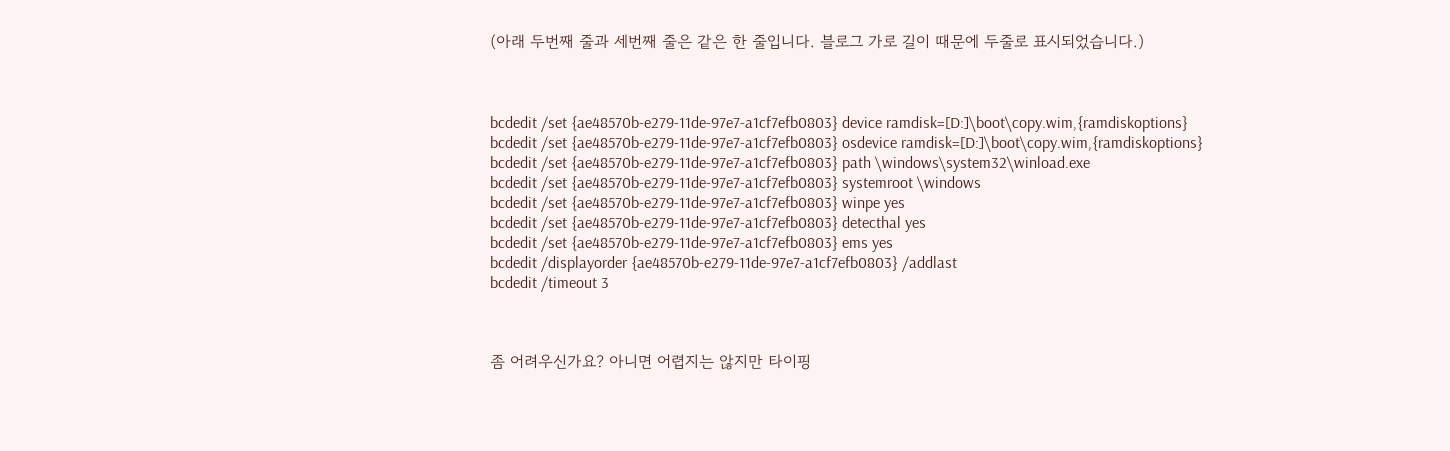(아래 두번째 줄과 세번째 줄은 같은 한 줄입니다. 블로그 가로 길이 때문에 두줄로 표시되었습니다.)



bcdedit /set {ae48570b-e279-11de-97e7-a1cf7efb0803} device ramdisk=[D:]\boot\copy.wim,{ramdiskoptions}
bcdedit /set {ae48570b-e279-11de-97e7-a1cf7efb0803} osdevice ramdisk=[D:]\boot\copy.wim,{ramdiskoptions}
bcdedit /set {ae48570b-e279-11de-97e7-a1cf7efb0803} path \windows\system32\winload.exe
bcdedit /set {ae48570b-e279-11de-97e7-a1cf7efb0803} systemroot \windows
bcdedit /set {ae48570b-e279-11de-97e7-a1cf7efb0803} winpe yes
bcdedit /set {ae48570b-e279-11de-97e7-a1cf7efb0803} detecthal yes
bcdedit /set {ae48570b-e279-11de-97e7-a1cf7efb0803} ems yes
bcdedit /displayorder {ae48570b-e279-11de-97e7-a1cf7efb0803} /addlast
bcdedit /timeout 3



좀 어려우신가요? 아니면 어렵지는 않지만 타이핑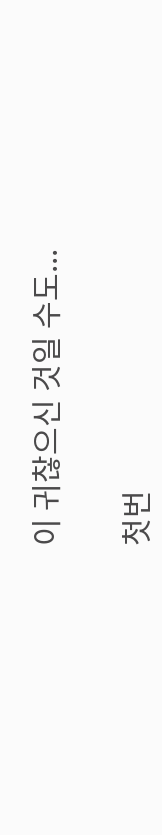이 귀찮으신 것일 수도...

첫번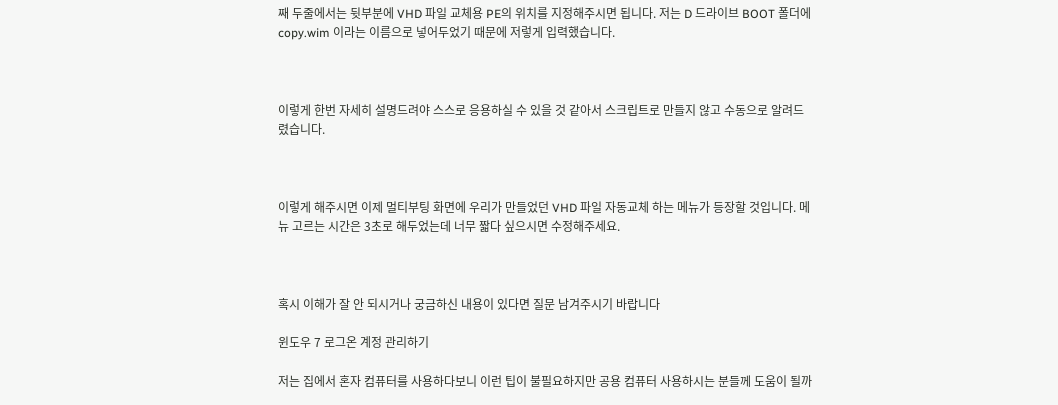째 두줄에서는 뒷부분에 VHD 파일 교체용 PE의 위치를 지정해주시면 됩니다. 저는 D 드라이브 BOOT 폴더에 copy.wim 이라는 이름으로 넣어두었기 때문에 저렇게 입력했습니다.



이렇게 한번 자세히 설명드려야 스스로 응용하실 수 있을 것 같아서 스크립트로 만들지 않고 수동으로 알려드렸습니다.



이렇게 해주시면 이제 멀티부팅 화면에 우리가 만들었던 VHD 파일 자동교체 하는 메뉴가 등장할 것입니다. 메뉴 고르는 시간은 3초로 해두었는데 너무 짧다 싶으시면 수정해주세요.



혹시 이해가 잘 안 되시거나 궁금하신 내용이 있다면 질문 남겨주시기 바랍니다

윈도우 7 로그온 계정 관리하기

저는 집에서 혼자 컴퓨터를 사용하다보니 이런 팁이 불필요하지만 공용 컴퓨터 사용하시는 분들께 도움이 될까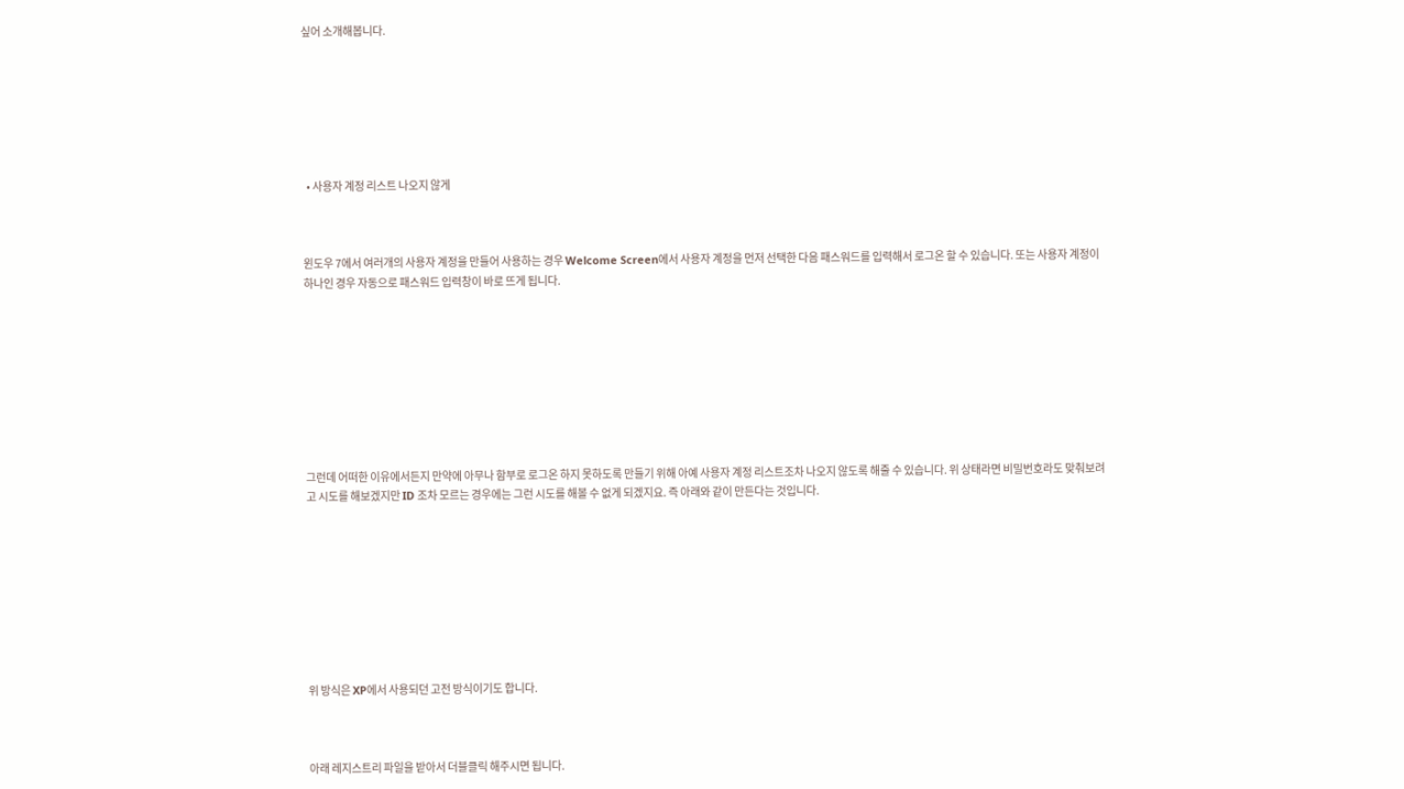싶어 소개해봅니다.







  • 사용자 계정 리스트 나오지 않게



윈도우 7에서 여러개의 사용자 계정을 만들어 사용하는 경우 Welcome Screen에서 사용자 계정을 먼저 선택한 다음 패스워드를 입력해서 로그온 할 수 있습니다. 또는 사용자 계정이 하나인 경우 자동으로 패스워드 입력창이 바로 뜨게 됩니다.









그런데 어떠한 이유에서든지 만약에 아무나 함부로 로그온 하지 못하도록 만들기 위해 아예 사용자 계정 리스트조차 나오지 않도록 해줄 수 있습니다. 위 상태라면 비밀번호라도 맞춰보려고 시도를 해보겠지만 ID 조차 모르는 경우에는 그런 시도를 해볼 수 없게 되겠지요. 즉 아래와 같이 만든다는 것입니다.









위 방식은 XP에서 사용되던 고전 방식이기도 합니다.



아래 레지스트리 파일을 받아서 더블클릭 해주시면 됩니다.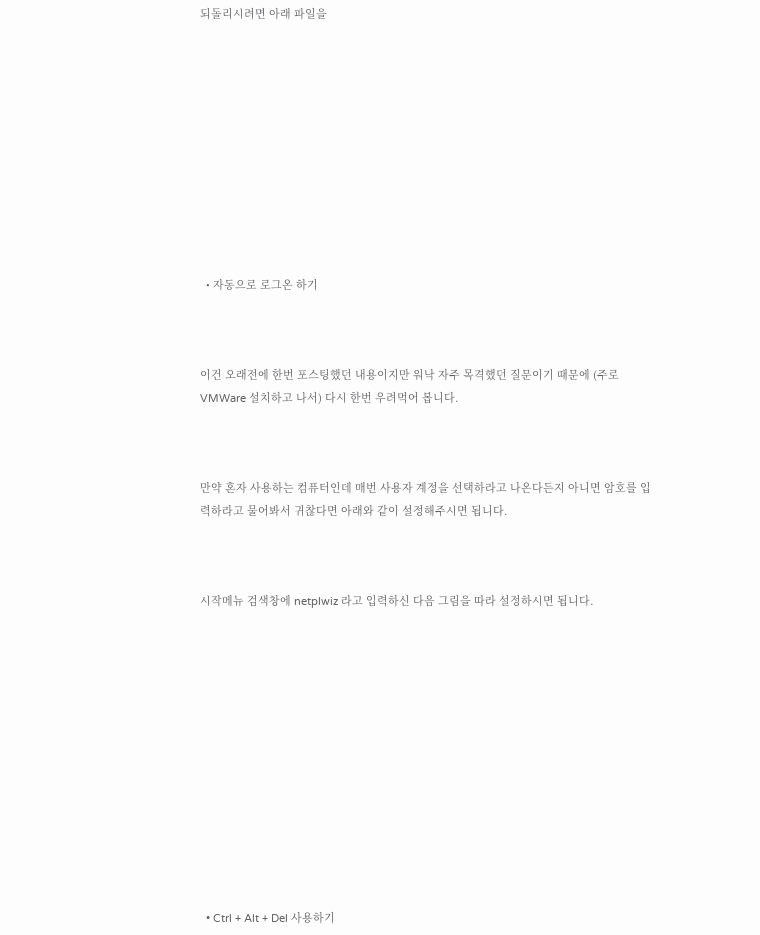되돌리시려면 아래 파일을











  • 자동으로 로그온 하기



이건 오래전에 한번 포스팅했던 내용이지만 워낙 자주 목격했던 질문이기 때문에 (주로 VMWare 설치하고 나서) 다시 한번 우려먹어 봅니다.



만약 혼자 사용하는 컴퓨터인데 매번 사용자 계정을 선택하라고 나온다든지 아니면 암호를 입력하라고 물어봐서 귀찮다면 아래와 같이 설정해주시면 됩니다.



시작메뉴 검색창에 netplwiz 라고 입력하신 다음 그림을 따라 설정하시면 됩니다.













  • Ctrl + Alt + Del 사용하기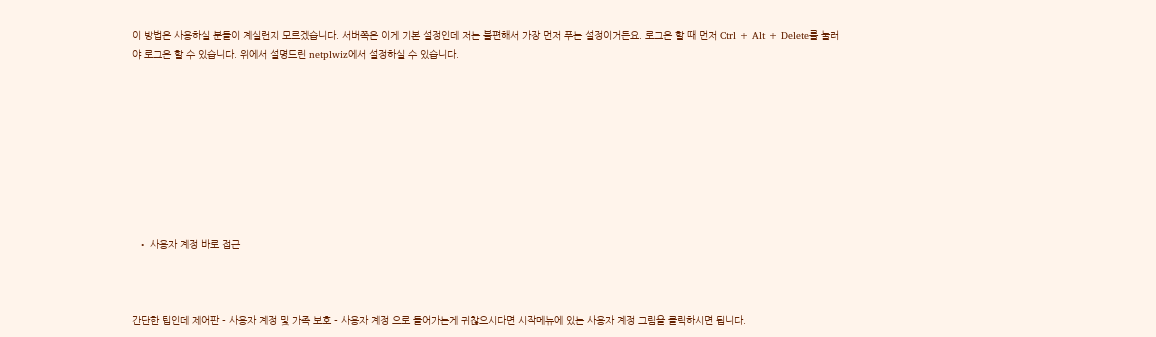이 방법은 사용하실 분들이 계실런지 모르겠습니다. 서버쪽은 이게 기본 설정인데 저는 불편해서 가장 먼저 푸는 설정이거든요. 로그온 할 때 먼저 Ctrl + Alt + Delete를 눌러야 로그온 할 수 있습니다. 위에서 설명드린 netplwiz에서 설정하실 수 있습니다.









  • 사용자 계정 바로 접근



간단한 팁인데 제어판 - 사용자 계정 및 가족 보호 - 사용자 계정 으로 들어가는게 귀찮으시다면 시작메뉴에 있는 사용자 계정 그림을 클릭하시면 됩니다.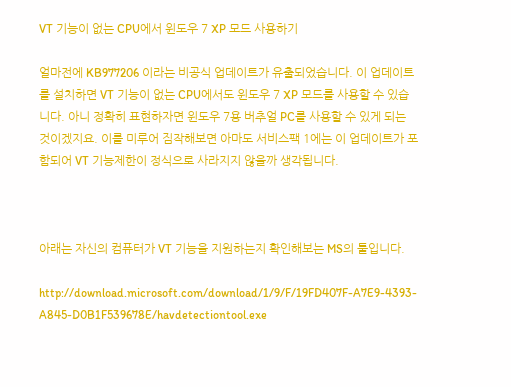VT 기능이 없는 CPU에서 윈도우 7 XP 모드 사용하기

얼마전에 KB977206 이라는 비공식 업데이트가 유출되었습니다. 이 업데이트를 설치하면 VT 기능이 없는 CPU에서도 윈도우 7 XP 모드를 사용할 수 있습니다. 아니 정확히 표현하자면 윈도우 7용 버추얼 PC를 사용할 수 있게 되는 것이겠지요. 이를 미루어 짐작해보면 아마도 서비스팩 1에는 이 업데이트가 포함되어 VT 기능제한이 정식으로 사라지지 않을까 생각됩니다.



아래는 자신의 컴퓨터가 VT 기능을 지원하는지 확인해보는 MS의 툴입니다.

http://download.microsoft.com/download/1/9/F/19FD407F-A7E9-4393-A845-D0B1F539678E/havdetectiontool.exe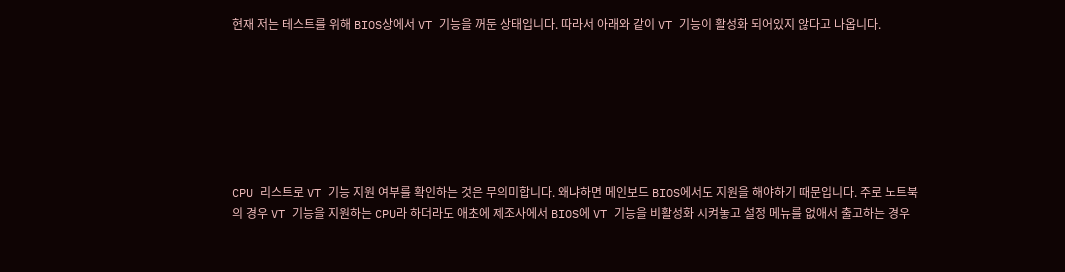현재 저는 테스트를 위해 BIOS상에서 VT 기능을 꺼둔 상태입니다. 따라서 아래와 같이 VT 기능이 활성화 되어있지 않다고 나옵니다.







CPU 리스트로 VT 기능 지원 여부를 확인하는 것은 무의미합니다. 왜냐하면 메인보드 BIOS에서도 지원을 해야하기 때문입니다. 주로 노트북의 경우 VT 기능을 지원하는 CPU라 하더라도 애초에 제조사에서 BIOS에 VT 기능을 비활성화 시켜놓고 설정 메뉴를 없애서 출고하는 경우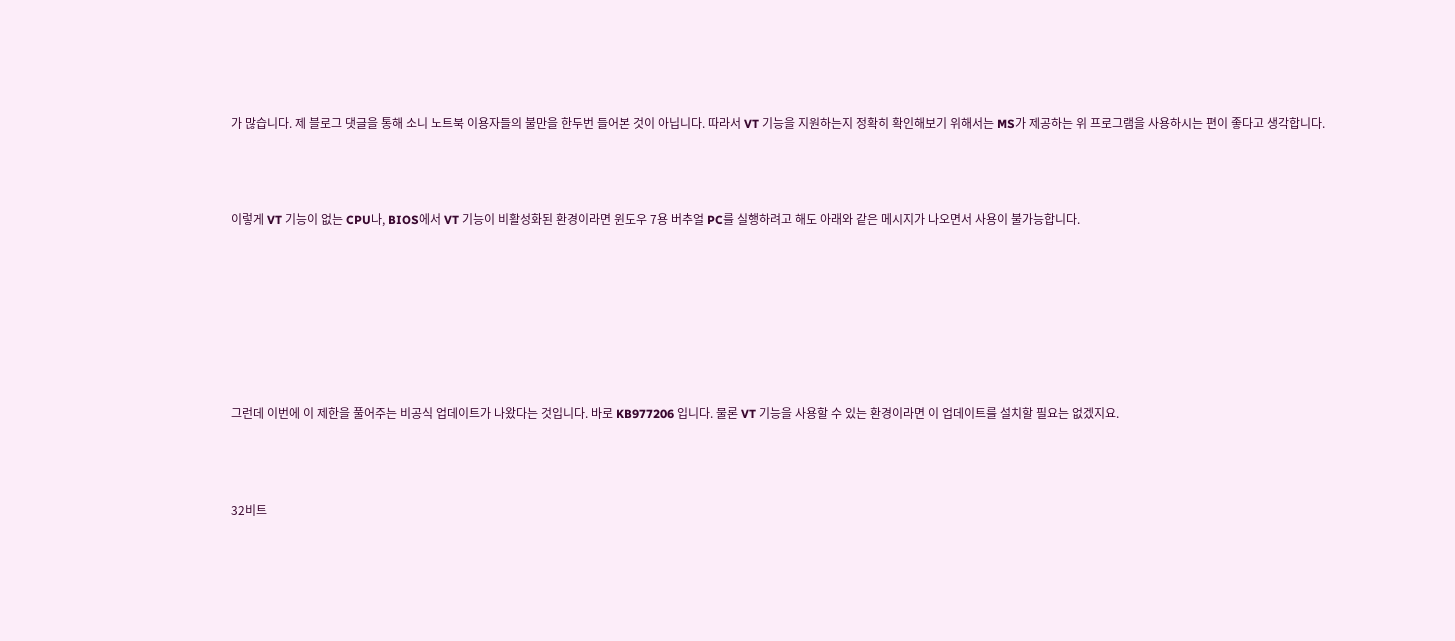가 많습니다. 제 블로그 댓글을 통해 소니 노트북 이용자들의 불만을 한두번 들어본 것이 아닙니다. 따라서 VT 기능을 지원하는지 정확히 확인해보기 위해서는 MS가 제공하는 위 프로그램을 사용하시는 편이 좋다고 생각합니다.



이렇게 VT 기능이 없는 CPU나, BIOS에서 VT 기능이 비활성화된 환경이라면 윈도우 7용 버추얼 PC를 실행하려고 해도 아래와 같은 메시지가 나오면서 사용이 불가능합니다.







그런데 이번에 이 제한을 풀어주는 비공식 업데이트가 나왔다는 것입니다. 바로 KB977206 입니다. 물론 VT 기능을 사용할 수 있는 환경이라면 이 업데이트를 설치할 필요는 없겠지요.



32비트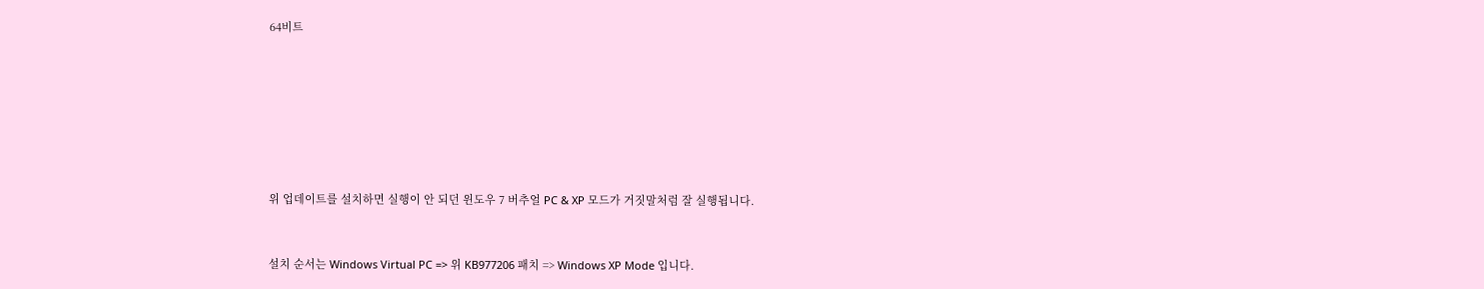64비트







위 업데이트를 설치하면 실행이 안 되던 윈도우 7 버추얼 PC & XP 모드가 거짓말처럼 잘 실행됩니다.


설치 순서는 Windows Virtual PC => 위 KB977206 패치 => Windows XP Mode 입니다.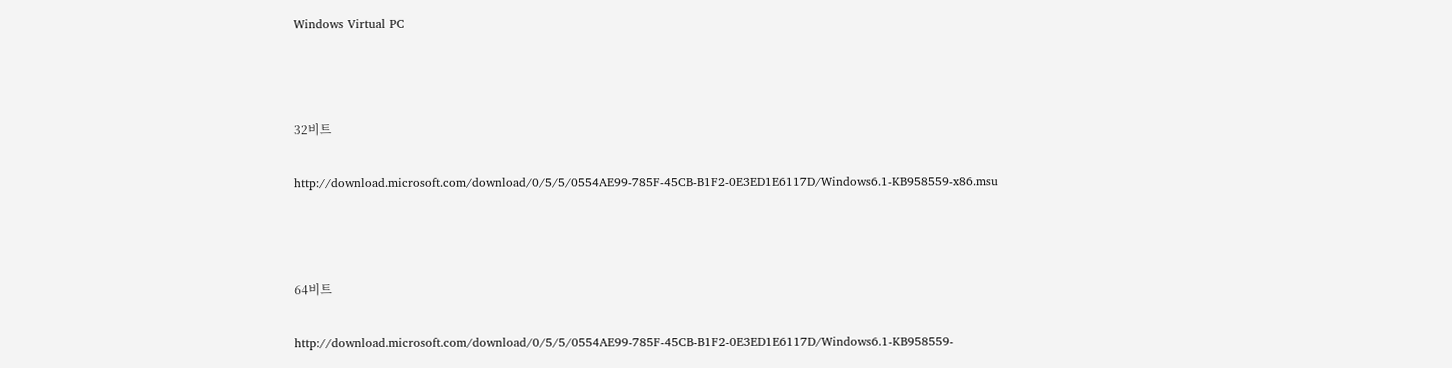Windows Virtual PC



32비트

http://download.microsoft.com/download/0/5/5/0554AE99-785F-45CB-B1F2-0E3ED1E6117D/Windows6.1-KB958559-x86.msu



64비트

http://download.microsoft.com/download/0/5/5/0554AE99-785F-45CB-B1F2-0E3ED1E6117D/Windows6.1-KB958559-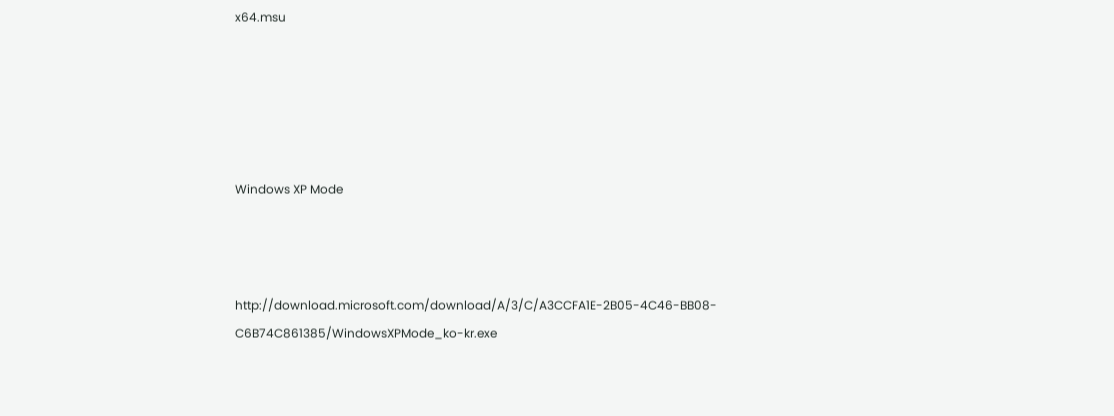x64.msu





Windows XP Mode



http://download.microsoft.com/download/A/3/C/A3CCFA1E-2B05-4C46-BB08-C6B74C861385/WindowsXPMode_ko-kr.exe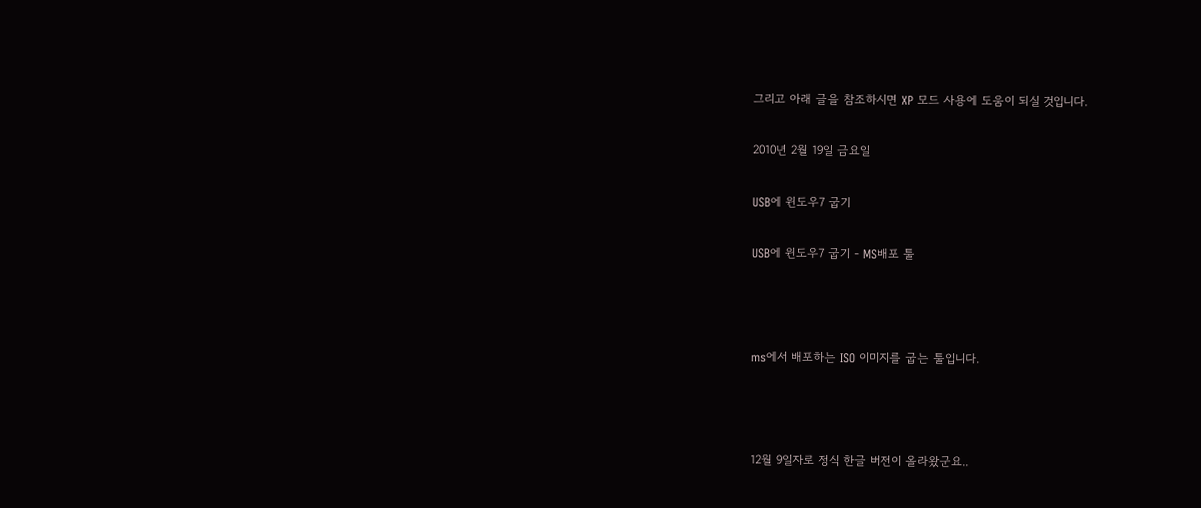그리고 아래 글을 참조하시면 XP 모드 사용에 도움이 되실 것입니다.

2010년 2월 19일 금요일

USB에 윈도우7 굽기

USB에 윈도우7 굽기 - MS배포 툴



ms에서 배포하는 ISO 이미지를 굽는 툴입니다.



12월 9일자로 정식 한글 버전이 올라왔군요..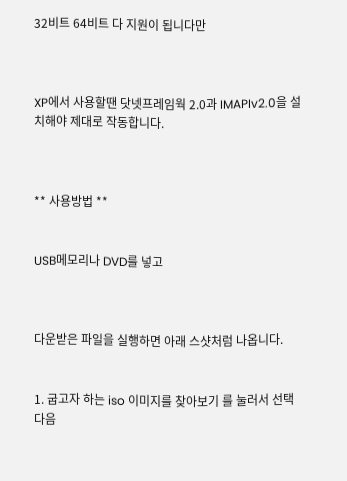32비트 64비트 다 지원이 됩니다만



XP에서 사용할땐 닷넷프레임웍 2.0과 IMAPIv2.0을 설치해야 제대로 작동합니다.



** 사용방법 **


USB메모리나 DVD를 넣고



다운받은 파일을 실행하면 아래 스샷처럼 나옵니다.


1. 굽고자 하는 iso 이미지를 찾아보기 를 눌러서 선택다음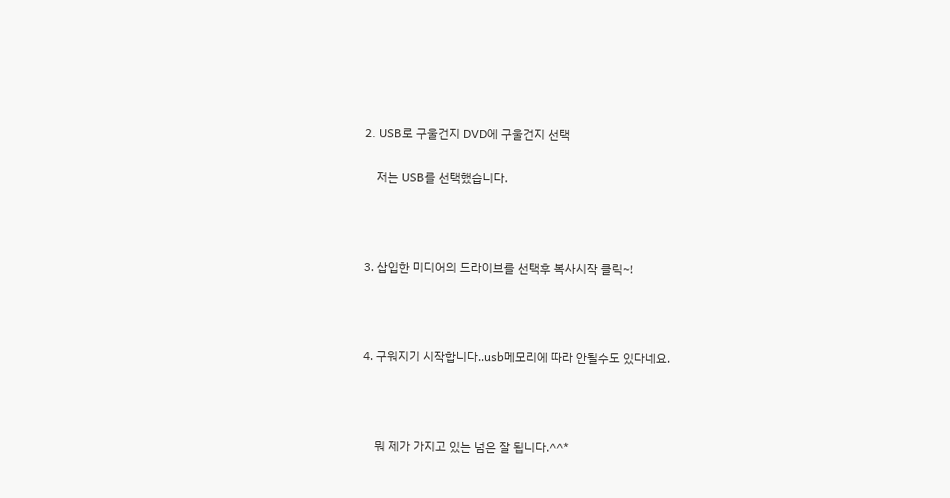2. USB로 구울건지 DVD에 구울건지 선택

    저는 USB를 선택했습니다.



3. 삽입한 미디어의 드라이브를 선택후 복사시작 클릭~!



4. 구워지기 시작합니다..usb메모리에 따라 안될수도 있다네요.



    뭐 제가 가지고 있는 넘은 잘 됩니다.^^*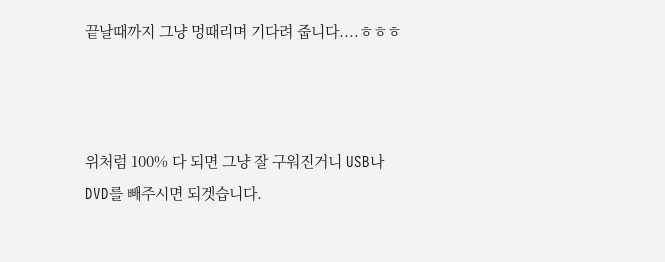끝날때까지 그냥 멍때리며 기다려 줍니다....ㅎㅎㅎ



위처럼 100% 다 되면 그냥 잘 구워진거니 USB나 DVD를 빼주시면 되겟습니다.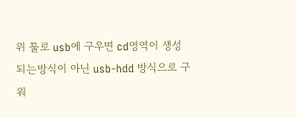위 툴로 usb에 구우면 cd영역이 생성 되는방식이 아닌 usb-hdd 방식으로 구워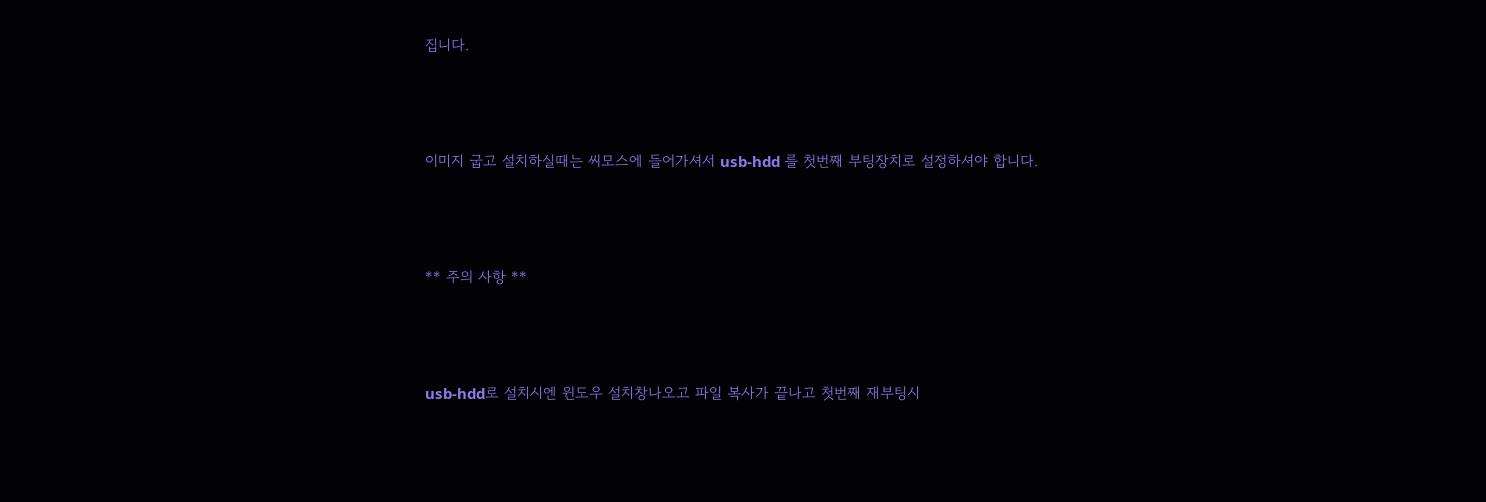집니다.



이미지 굽고 설치하실때는 씨모스에 들어가셔서 usb-hdd 를 첫번째 부팅장치로 설정하셔야 합니다.



** 주의 사항 **



usb-hdd로 설치시엔 윈도우 설치창나오고 파일 복사가 끝나고 첫번째 재부팅시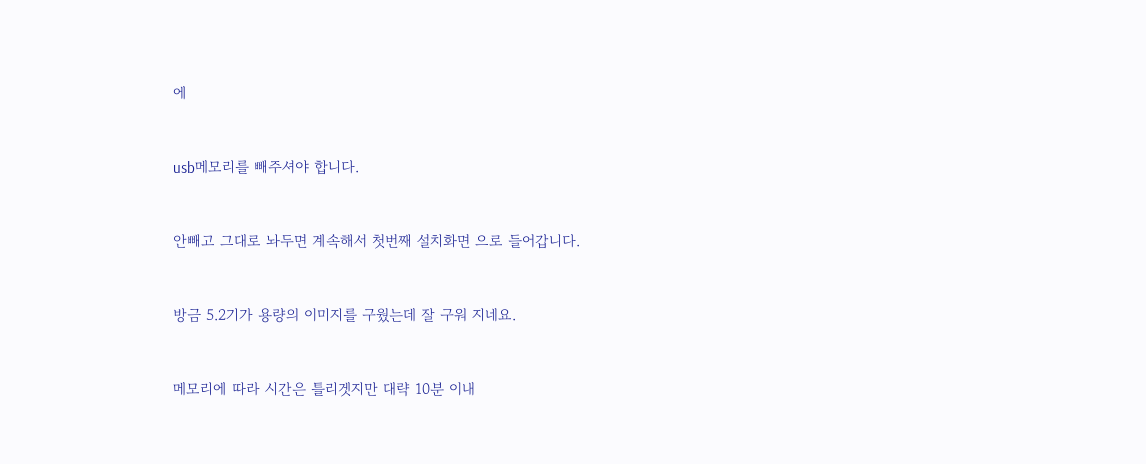에



usb메모리를 빼주셔야 합니다.



안빼고 그대로 놔두면 계속해서 첫번째 설치화면 으로 들어갑니다.



방금 5.2기가 용량의 이미지를 구웠는데 잘 구워 지네요.



메모리에 따라 시간은 틀리겟지만 대략 10분 이내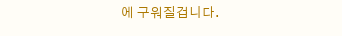에 구워질겁니다.